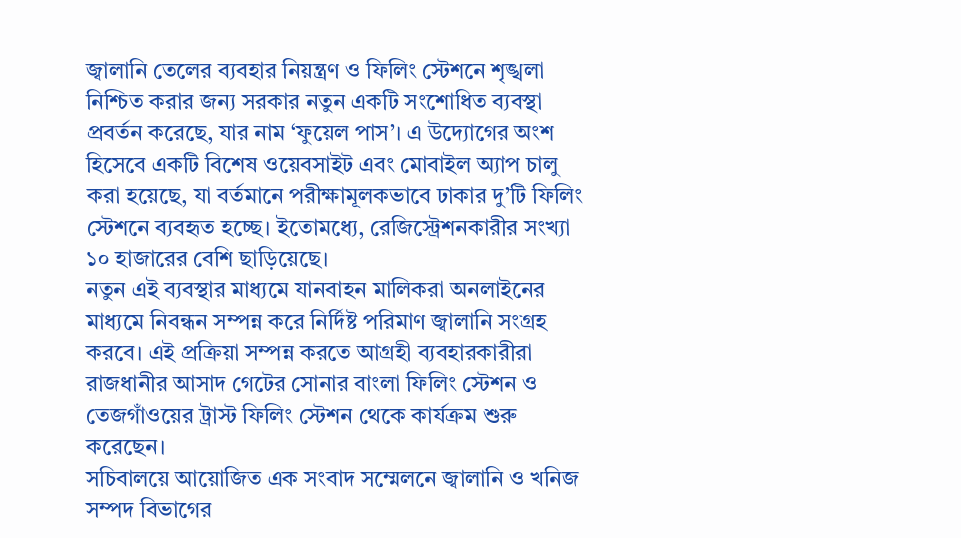জ্বালানি তেলের ব্যবহার নিয়ন্ত্রণ ও ফিলিং স্টেশনে শৃঙ্খলা নিশ্চিত করার জন্য সরকার নতুন একটি সংশোধিত ব্যবস্থা প্রবর্তন করেছে, যার নাম ‘ফুয়েল পাস’। এ উদ্যোগের অংশ হিসেবে একটি বিশেষ ওয়েবসাইট এবং মোবাইল অ্যাপ চালু করা হয়েছে, যা বর্তমানে পরীক্ষামূলকভাবে ঢাকার দু’টি ফিলিং স্টেশনে ব্যবহৃত হচ্ছে। ইতোমধ্যে, রেজিস্ট্রেশনকারীর সংখ্যা ১০ হাজারের বেশি ছাড়িয়েছে।
নতুন এই ব্যবস্থার মাধ্যমে যানবাহন মালিকরা অনলাইনের মাধ্যমে নিবন্ধন সম্পন্ন করে নির্দিষ্ট পরিমাণ জ্বালানি সংগ্রহ করবে। এই প্রক্রিয়া সম্পন্ন করতে আগ্রহী ব্যবহারকারীরা রাজধানীর আসাদ গেটের সোনার বাংলা ফিলিং স্টেশন ও তেজগাঁওয়ের ট্রাস্ট ফিলিং স্টেশন থেকে কার্যক্রম শুরু করেছেন।
সচিবালয়ে আয়োজিত এক সংবাদ সম্মেলনে জ্বালানি ও খনিজ সম্পদ বিভাগের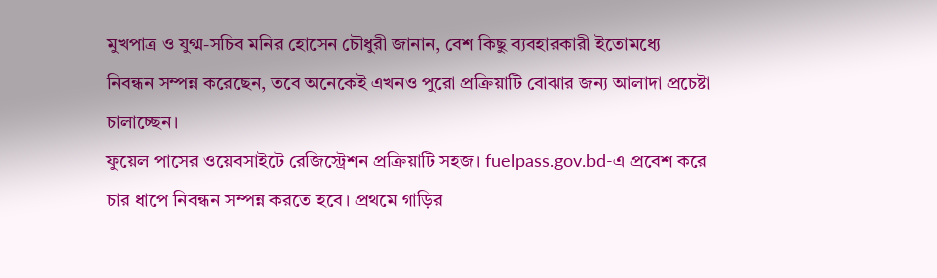মুখপাত্র ও যুগ্ম-সচিব মনির হোসেন চৌধুরী জানান, বেশ কিছু ব্যবহারকারী ইতোমধ্যে নিবন্ধন সম্পন্ন করেছেন, তবে অনেকেই এখনও পুরো প্রক্রিয়াটি বোঝার জন্য আলাদা প্রচেষ্টা চালাচ্ছেন।
ফুয়েল পাসের ওয়েবসাইটে রেজিস্ট্রেশন প্রক্রিয়াটি সহজ। fuelpass.gov.bd-এ প্রবেশ করে চার ধাপে নিবন্ধন সম্পন্ন করতে হবে। প্রথমে গাড়ির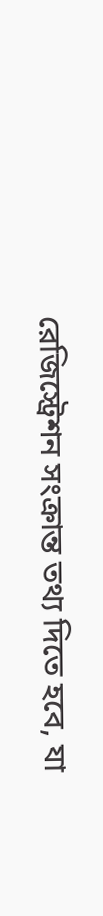রেজিস্ট্রেশন সংক্রান্ত তথ্য দিতে হবে, যা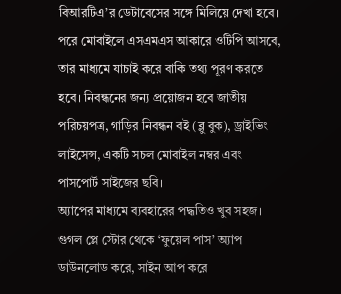বিআরটিএ’র ডেটাবেসের সঙ্গে মিলিয়ে দেখা হবে। পরে মোবাইলে এসএমএস আকারে ওটিপি আসবে, তার মাধ্যমে যাচাই করে বাকি তথ্য পূরণ করতে হবে। নিবন্ধনের জন্য প্রয়োজন হবে জাতীয় পরিচয়পত্র, গাড়ির নিবন্ধন বই (ব্লু বুক), ড্রাইভিং লাইসেন্স, একটি সচল মোবাইল নম্বর এবং পাসপোর্ট সাইজের ছবি।
অ্যাপের মাধ্যমে ব্যবহারের পদ্ধতিও খুব সহজ। গুগল প্লে স্টোর থেকে ‘ফুয়েল পাস’ অ্যাপ ডাউনলোড করে, সাইন আপ করে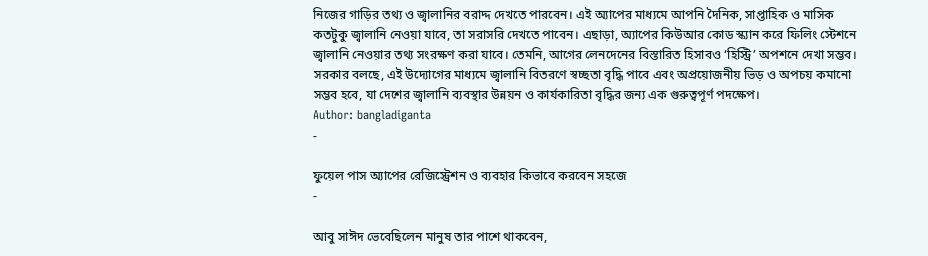নিজের গাড়ির তথ্য ও জ্বালানির বরাদ্দ দেখতে পারবেন। এই অ্যাপের মাধ্যমে আপনি দৈনিক, সাপ্তাহিক ও মাসিক কতটুকু জ্বালানি নেওয়া যাবে, তা সরাসরি দেখতে পাবেন। এছাড়া, অ্যাপের কিউআর কোড স্ক্যান করে ফিলিং স্টেশনে জ্বালানি নেওয়ার তথ্য সংরক্ষণ করা যাবে। তেমনি, আগের লেনদেনের বিস্তারিত হিসাবও ‘হিস্ট্রি’ অপশনে দেখা সম্ভব।
সরকার বলছে, এই উদ্যোগের মাধ্যমে জ্বালানি বিতরণে স্বচ্ছতা বৃদ্ধি পাবে এবং অপ্রয়োজনীয় ভিড় ও অপচয় কমানো সম্ভব হবে, যা দেশের জ্বালানি ব্যবস্থার উন্নয়ন ও কার্যকারিতা বৃদ্ধির জন্য এক গুরুত্বপূর্ণ পদক্ষেপ।
Author: bangladiganta
-

ফুয়েল পাস অ্যাপের রেজিস্ট্রেশন ও ব্যবহার কিভাবে করবেন সহজে
-

আবু সাঈদ ভেবেছিলেন মানুষ তার পাশে থাকবেন,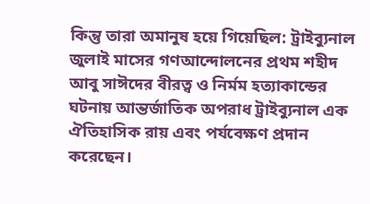কিন্তু তারা অমানুষ হয়ে গিয়েছিল: ট্রাইব্যুনাল
জুলাই মাসের গণআন্দোলনের প্রথম শহীদ আবু সাঈদের বীরত্ব ও নির্মম হত্যাকান্ডের ঘটনায় আন্তর্জাতিক অপরাধ ট্রাইব্যুনাল এক ঐতিহাসিক রায় এবং পর্যবেক্ষণ প্রদান করেছেন।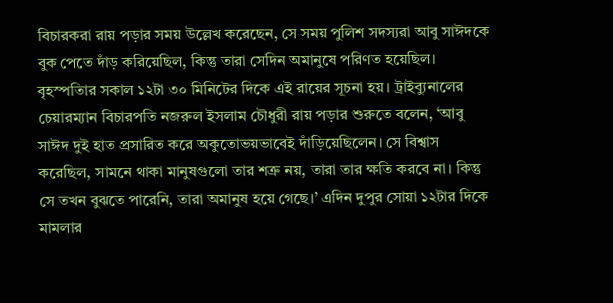বিচারকরা রায় পড়ার সময় উল্লেখ করেছেন, সে সময় পুলিশ সদস্যরা আবু সাঈদকে বুক পেতে দাঁড় করিয়েছিল, কিন্তু তারা সেদিন অমানুষে পরিণত হয়েছিল। বৃহস্পতিার সকাল ১২টা ৩০ মিনিটের দিকে এই রায়ের সূচনা হয়। ট্রাইব্যুনালের চেয়ারম্যান বিচারপতি নজরুল ইসলাম চৌধুরী রায় পড়ার শুরুতে বলেন, ‘আবু সাঈদ দুই হাত প্রসারিত করে অকুতোভয়ভাবেই দাঁড়িয়েছিলেন। সে বিশ্বাস করেছিল, সামনে থাকা মানুষগুলো তার শত্রু নয়, তারা তার ক্ষতি করবে না। কিন্তু সে তখন বুঝতে পারেনি, তারা অমানুষ হয়ে গেছে।’ এদিন দুপুর সোয়া ১২টার দিকে মামলার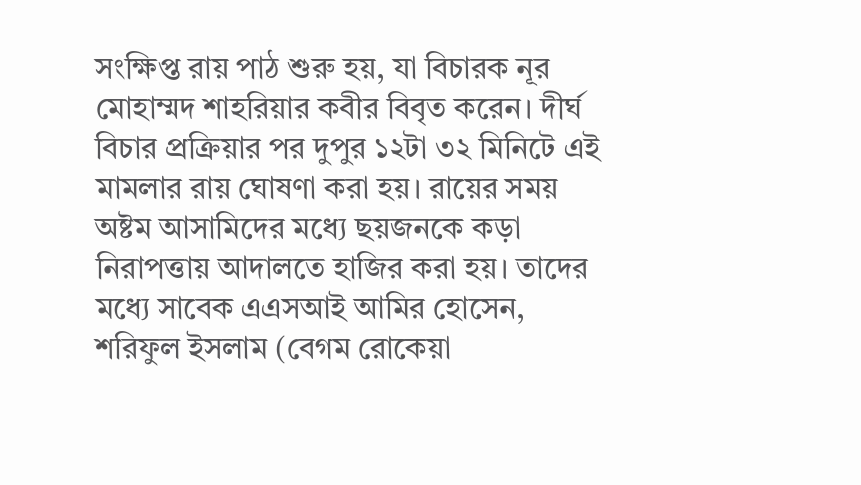সংক্ষিপ্ত রায় পাঠ শুরু হয়, যা বিচারক নূর মোহাম্মদ শাহরিয়ার কবীর বিবৃত করেন। দীর্ঘ বিচার প্রক্রিয়ার পর দুপুর ১২টা ৩২ মিনিটে এই মামলার রায় ঘোষণা করা হয়। রায়ের সময় অষ্টম আসামিদের মধ্যে ছয়জনকে কড়া নিরাপত্তায় আদালতে হাজির করা হয়। তাদের মধ্যে সাবেক এএসআই আমির হোসেন, শরিফুল ইসলাম (বেগম রোকেয়া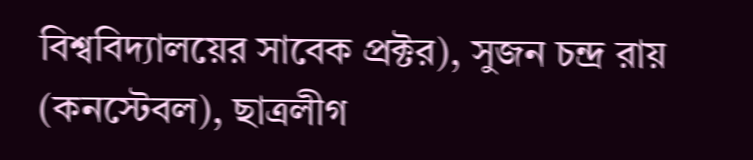বিশ্ববিদ্যালয়ের সাবেক প্রক্টর), সুজন চন্দ্র রায় (কনস্টেবল), ছাত্রলীগ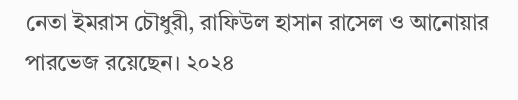নেতা ইমরাস চৌধুরী, রাফিউল হাসান রাসেল ও আনোয়ার পারভেজ রয়েছেন। ২০২৪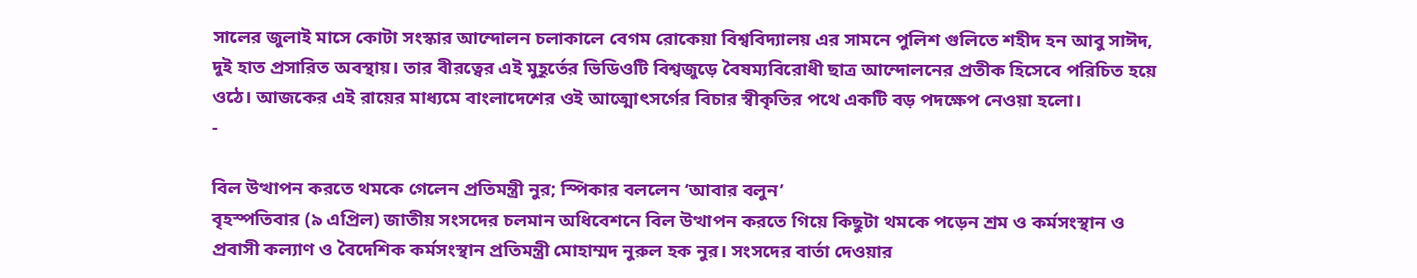সালের জুলাই মাসে কোটা সংস্কার আন্দোলন চলাকালে বেগম রোকেয়া বিশ্ববিদ্যালয় এর সামনে পুলিশ গুলিতে শহীদ হন আবু সাঈদ, দুই হাত প্রসারিত অবস্থায়। তার বীরত্বের এই মুহূর্তের ভিডিওটি বিশ্বজুড়ে বৈষম্যবিরোধী ছাত্র আন্দোলনের প্রতীক হিসেবে পরিচিত হয়ে ওঠে। আজকের এই রায়ের মাধ্যমে বাংলাদেশের ওই আত্মোৎসর্গের বিচার স্বীকৃতির পথে একটি বড় পদক্ষেপ নেওয়া হলো।
-

বিল উত্থাপন করতে থমকে গেলেন প্রতিমন্ত্রী নুর; স্পিকার বললেন ‘আবার বলুন’
বৃহস্পতিবার (৯ এপ্রিল) জাতীয় সংসদের চলমান অধিবেশনে বিল উত্থাপন করতে গিয়ে কিছুটা থমকে পড়েন শ্রম ও কর্মসংস্থান ও প্রবাসী কল্যাণ ও বৈদেশিক কর্মসংস্থান প্রতিমন্ত্রী মোহাম্মদ নুরুল হক নুর। সংসদের বার্তা দেওয়ার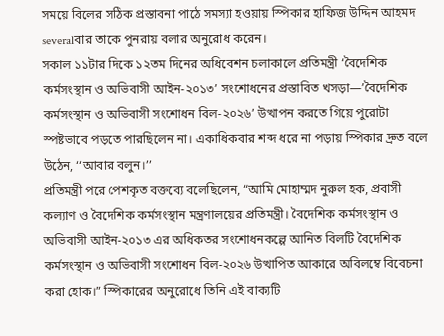সময়ে বিলের সঠিক প্রস্তাবনা পাঠে সমস্যা হওয়ায় স্পিকার হাফিজ উদ্দিন আহমদ severalবার তাকে পুনরায় বলার অনুরোধ করেন।
সকাল ১১টার দিকে ১২তম দিনের অধিবেশন চলাকালে প্রতিমন্ত্রী ‘বৈদেশিক কর্মসংস্থান ও অভিবাসী আইন-২০১৩’ সংশোধনের প্রস্তাবিত খসড়া—’বৈদেশিক কর্মসংস্থান ও অভিবাসী সংশোধন বিল-২০২৬’ উত্থাপন করতে গিয়ে পুরোটা স্পষ্টভাবে পড়তে পারছিলেন না। একাধিকবার শব্দ ধরে না পড়ায় স্পিকার দ্রুত বলে উঠেন, ‘‘আবার বলুন।’’
প্রতিমন্ত্রী পরে পেশকৃত বক্তব্যে বলেছিলেন, “আমি মোহাম্মদ নুরুল হক, প্রবাসী কল্যাণ ও বৈদেশিক কর্মসংস্থান মন্ত্রণালয়ের প্রতিমন্ত্রী। বৈদেশিক কর্মসংস্থান ও অভিবাসী আইন-২০১৩ এর অধিকতর সংশোধনকল্পে আনিত বিলটি বৈদেশিক কর্মসংস্থান ও অভিবাসী সংশোধন বিল-২০২৬ উত্থাপিত আকারে অবিলম্বে বিবেচনা করা হোক।” স্পিকারের অনুরোধে তিনি এই বাক্যটি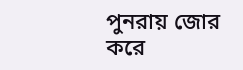পুনরায় জোর করে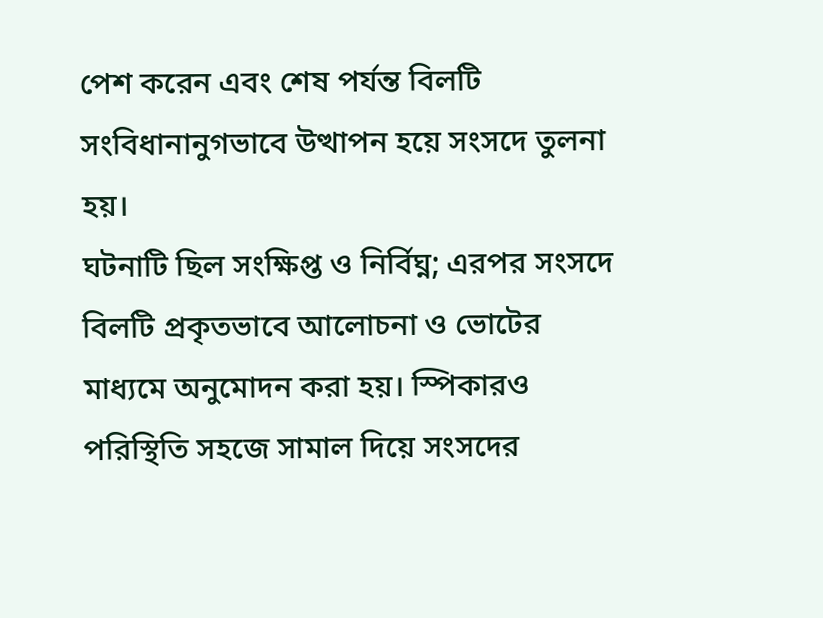পেশ করেন এবং শেষ পর্যন্ত বিলটি সংবিধানানুগভাবে উত্থাপন হয়ে সংসদে তুলনা হয়।
ঘটনাটি ছিল সংক্ষিপ্ত ও নির্বিঘ্ন; এরপর সংসদে বিলটি প্রকৃতভাবে আলোচনা ও ভোটের মাধ্যমে অনুমোদন করা হয়। স্পিকারও পরিস্থিতি সহজে সামাল দিয়ে সংসদের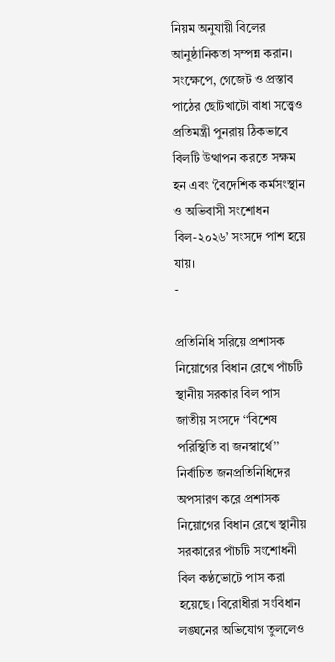নিয়ম অনুযায়ী বিলের আনুষ্ঠানিকতা সম্পন্ন করান।
সংক্ষেপে, গেজেট ও প্রস্তাব পাঠের ছোটখাটো বাধা সত্ত্বেও প্রতিমন্ত্রী পুনরায় ঠিকভাবে বিলটি উত্থাপন করতে সক্ষম হন এবং ‘বৈদেশিক কর্মসংস্থান ও অভিবাসী সংশোধন বিল-২০২৬’ সংসদে পাশ হয়ে যায়।
-

প্রতিনিধি সরিয়ে প্রশাসক নিয়োগের বিধান রেখে পাঁচটি স্থানীয় সরকার বিল পাস
জাতীয় সংসদে ‘‘বিশেষ পরিস্থিতি বা জনস্বার্থে’’ নির্বাচিত জনপ্রতিনিধিদের অপসারণ করে প্রশাসক নিয়োগের বিধান রেখে স্থানীয় সরকারের পাঁচটি সংশোধনী বিল কণ্ঠভোটে পাস করা হয়েছে। বিরোধীরা সংবিধান লঙ্ঘনের অভিযোগ তুললেও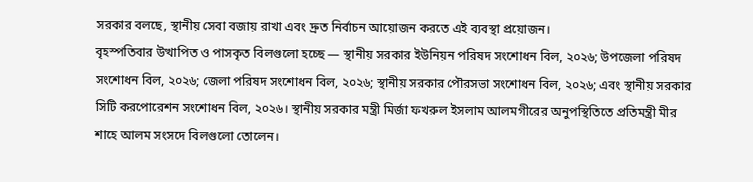সরকার বলছে, স্থানীয় সেবা বজায় রাখা এবং দ্রুত নির্বাচন আয়োজন করতে এই ব্যবস্থা প্রয়োজন।
বৃহস্পতিবার উত্থাপিত ও পাসকৃত বিলগুলো হচ্ছে — স্থানীয় সরকার ইউনিয়ন পরিষদ সংশোধন বিল, ২০২৬; উপজেলা পরিষদ সংশোধন বিল, ২০২৬; জেলা পরিষদ সংশোধন বিল, ২০২৬; স্থানীয় সরকার পৌরসভা সংশোধন বিল, ২০২৬; এবং স্থানীয় সরকার সিটি করপোরেশন সংশোধন বিল, ২০২৬। স্থানীয় সরকার মন্ত্রী মির্জা ফখরুল ইসলাম আলমগীরের অনুপস্থিতিতে প্রতিমন্ত্রী মীর শাহে আলম সংসদে বিলগুলো তোলেন।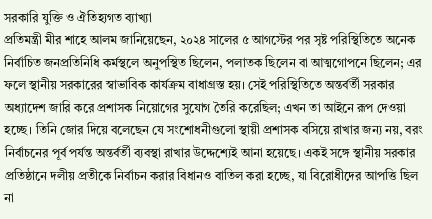সরকারি যুক্তি ও ঐতিহ্যগত ব্যাখ্যা
প্রতিমন্ত্রী মীর শাহে আলম জানিয়েছেন, ২০২৪ সালের ৫ আগস্টের পর সৃষ্ট পরিস্থিতিতে অনেক নির্বাচিত জনপ্রতিনিধি কর্মস্থলে অনুপস্থিত ছিলেন, পলাতক ছিলেন বা আত্মগোপনে ছিলেন; এর ফলে স্থানীয় সরকারের স্বাভাবিক কার্যক্রম বাধাগ্রস্ত হয়। সেই পরিস্থিতিতে অন্তর্বর্তী সরকার অধ্যাদেশ জারি করে প্রশাসক নিয়োগের সুযোগ তৈরি করেছিল; এখন তা আইনে রূপ দেওয়া হচ্ছে। তিনি জোর দিয়ে বলেছেন যে সংশোধনীগুলো স্থায়ী প্রশাসক বসিয়ে রাখার জন্য নয়, বরং নির্বাচনের পূর্ব পর্যন্ত অন্তর্বর্তী ব্যবস্থা রাখার উদ্দেশ্যেই আনা হয়েছে। একই সঙ্গে স্থানীয় সরকার প্রতিষ্ঠানে দলীয় প্রতীকে নির্বাচন করার বিধানও বাতিল করা হচ্ছে, যা বিরোধীদের আপত্তি ছিল না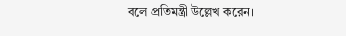বলে প্রতিমন্ত্রী উল্লেখ করেন।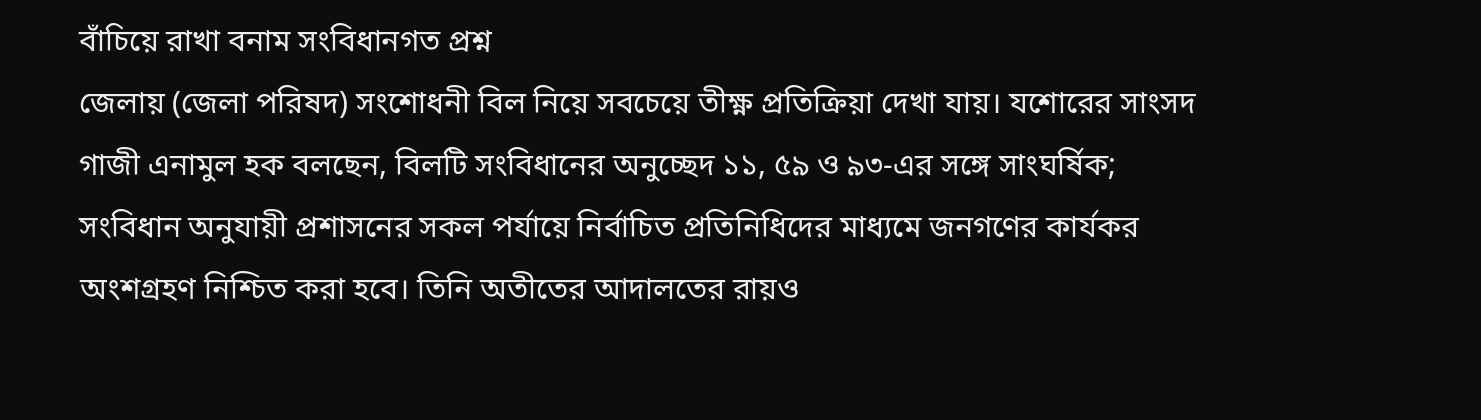বাঁচিয়ে রাখা বনাম সংবিধানগত প্রশ্ন
জেলায় (জেলা পরিষদ) সংশোধনী বিল নিয়ে সবচেয়ে তীক্ষ্ণ প্রতিক্রিয়া দেখা যায়। যশোরের সাংসদ গাজী এনামুল হক বলছেন, বিলটি সংবিধানের অনুচ্ছেদ ১১, ৫৯ ও ৯৩-এর সঙ্গে সাংঘর্ষিক; সংবিধান অনুযায়ী প্রশাসনের সকল পর্যায়ে নির্বাচিত প্রতিনিধিদের মাধ্যমে জনগণের কার্যকর অংশগ্রহণ নিশ্চিত করা হবে। তিনি অতীতের আদালতের রায়ও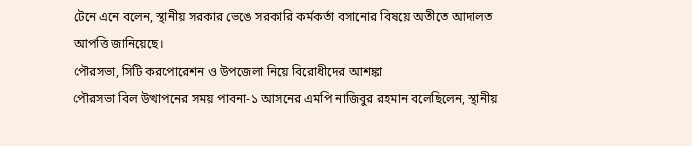টেনে এনে বলেন, স্থানীয় সরকার ভেঙে সরকারি কর্মকর্তা বসানোর বিষয়ে অতীতে আদালত আপত্তি জানিয়েছে।
পৌরসভা, সিটি করপোরেশন ও উপজেলা নিয়ে বিরোধীদের আশঙ্কা
পৌরসভা বিল উত্থাপনের সময় পাবনা-১ আসনের এমপি নাজিবুর রহমান বলেছিলেন, স্থানীয়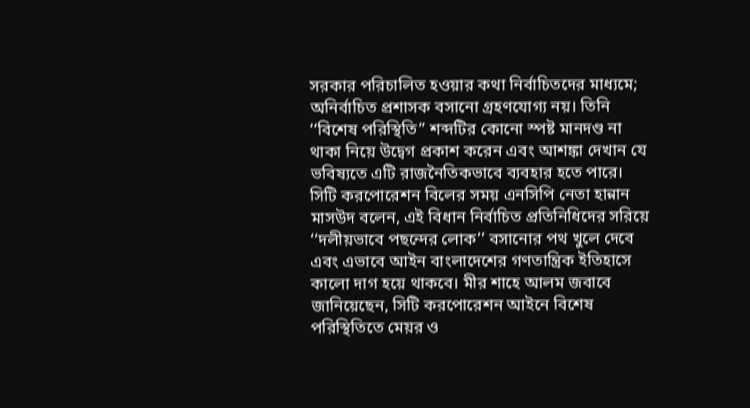সরকার পরিচালিত হওয়ার কথা নির্বাচিতদের মাধ্যমে; অনির্বাচিত প্রশাসক বসানো গ্রহণযোগ্য নয়। তিনি ‘‘বিশেষ পরিস্থিতি’’ শব্দটির কোনো স্পষ্ট মানদণ্ড না থাকা নিয়ে উদ্বেগ প্রকাশ করেন এবং আশঙ্কা দেখান যে ভবিষ্যতে এটি রাজনৈতিকভাবে ব্যবহার হতে পারে।
সিটি করপোরেশন বিলের সময় এনসিপি নেতা হান্নান মাসউদ বলেন, এই বিধান নির্বাচিত প্রতিনিধিদের সরিয়ে ‘‘দলীয়ভাবে পছন্দের লোক’’ বসানোর পথ খুলে দেবে এবং এভাবে আইন বাংলাদেশের গণতান্ত্রিক ইতিহাসে কালো দাগ হয়ে থাকবে। মীর শাহে আলম জবাবে জানিয়েছেন, সিটি করপোরেশন আইনে বিশেষ পরিস্থিতিতে মেয়র ও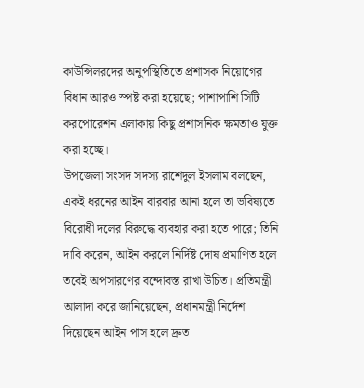কাউন্সিলরদের অনুপস্থিতিতে প্রশাসক নিয়োগের বিধান আরও স্পষ্ট করা হয়েছে; পাশাপাশি সিটি করপোরেশন এলাকায় কিছু প্রশাসনিক ক্ষমতাও যুক্ত করা হচ্ছে।
উপজেলা সংসদ সদস্য রাশেদুল ইসলাম বলছেন, একই ধরনের আইন বারবার আনা হলে তা ভবিষ্যতে বিরোধী দলের বিরুদ্ধে ব্যবহার করা হতে পারে; তিনি দাবি করেন, আইন করলে নির্দিষ্ট দোষ প্রমাণিত হলে তবেই অপসারণের বন্দোবস্ত রাখা উচিত। প্রতিমন্ত্রী আলাদা করে জানিয়েছেন, প্রধানমন্ত্রী নির্দেশ দিয়েছেন আইন পাস হলে দ্রুত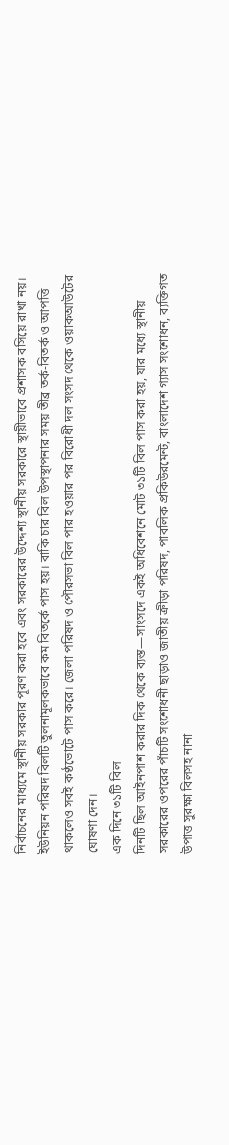নির্বাচনের মাধ্যমে স্থানীয় সরকার পূরণ করা হবে এবং সরকারের উদ্দেশ্য স্থানীয় সরকারে স্থায়ীভাবে প্রশাসক বসিয়ে রাখা নয়।
ইউনিয়ন পরিষদ বিলটি তুলনামূলকভাবে কম বিতর্কে পাস হয়। বাকি চার বিল উপস্থাপনার সময় তীব্র তর্ক-বিতর্ক ও আপত্তি থাকলেও সবই কণ্ঠভোটে পাস করে। জেলা পরিষদ ও পৌরসভা বিল পার হওয়ার পর বিরোধী দল সংসদ থেকে ওয়াকআউটের ঘোষণা দেন।
এক দিনে ৩১টি বিল
দিনটি ছিল আইনপাশ করার দিক থেকে ব্যস্ত—সাংসদে একই অধিবেশনে মোট ৩১টি বিল পাস করা হয়, যার মধ্যে স্থানীয় সরকারের ওপরের পাঁচটি সংশোধনী ছাড়াও জাতীয় ক্রীড়া পরিষদ, পাবলিক প্রকিউরমেন্ট, বাংলাদেশ গ্যাস সংশোধন, ব্যক্তিগত উপাত্ত সুরক্ষা বিলসহ নানা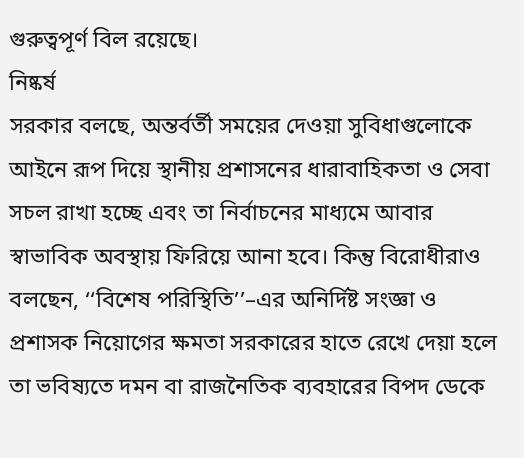গুরুত্বপূর্ণ বিল রয়েছে।
নিষ্কর্ষ
সরকার বলছে, অন্তর্বর্তী সময়ের দেওয়া সুবিধাগুলোকে আইনে রূপ দিয়ে স্থানীয় প্রশাসনের ধারাবাহিকতা ও সেবা সচল রাখা হচ্ছে এবং তা নির্বাচনের মাধ্যমে আবার স্বাভাবিক অবস্থায় ফিরিয়ে আনা হবে। কিন্তু বিরোধীরাও বলছেন, ‘‘বিশেষ পরিস্থিতি’’–এর অনির্দিষ্ট সংজ্ঞা ও প্রশাসক নিয়োগের ক্ষমতা সরকারের হাতে রেখে দেয়া হলে তা ভবিষ্যতে দমন বা রাজনৈতিক ব্যবহারের বিপদ ডেকে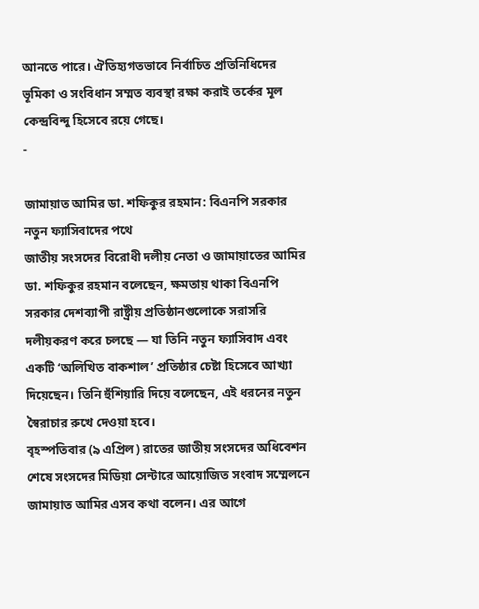আনতে পারে। ঐতিহ্যগতভাবে নির্বাচিত প্রতিনিধিদের ভূমিকা ও সংবিধান সম্মত ব্যবস্থা রক্ষা করাই তর্কের মূল কেন্দ্রবিন্দু হিসেবে রয়ে গেছে।
-

জামায়াত আমির ডা. শফিকুর রহমান: বিএনপি সরকার নতুন ফ্যাসিবাদের পথে
জাতীয় সংসদের বিরোধী দলীয় নেতা ও জামায়াতের আমির ডা. শফিকুর রহমান বলেছেন, ক্ষমতায় থাকা বিএনপি সরকার দেশব্যাপী রাষ্ট্রীয় প্রতিষ্ঠানগুলোকে সরাসরি দলীয়করণ করে চলছে — যা তিনি নতুন ফ্যাসিবাদ এবং একটি ‘অলিখিত বাকশাল’ প্রতিষ্ঠার চেষ্টা হিসেবে আখ্যা দিয়েছেন। তিনি হুঁশিয়ারি দিয়ে বলেছেন, এই ধরনের নতুন স্বৈরাচার রুখে দেওয়া হবে।
বৃহস্পতিবার (৯ এপ্রিল) রাতের জাতীয় সংসদের অধিবেশন শেষে সংসদের মিডিয়া সেন্টারে আয়োজিত সংবাদ সম্মেলনে জামায়াত আমির এসব কথা বলেন। এর আগে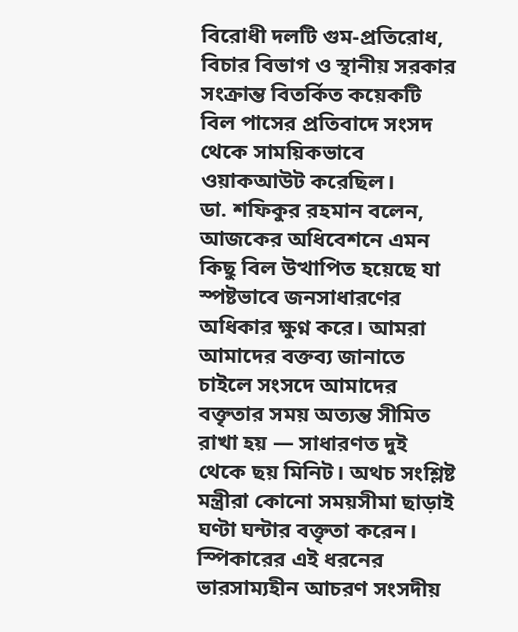বিরোধী দলটি গুম-প্রতিরোধ, বিচার বিভাগ ও স্থানীয় সরকার সংক্রান্ত বিতর্কিত কয়েকটি বিল পাসের প্রতিবাদে সংসদ থেকে সাময়িকভাবে ওয়াকআউট করেছিল।
ডা. শফিকুর রহমান বলেন, আজকের অধিবেশনে এমন কিছু বিল উত্থাপিত হয়েছে যা স্পষ্টভাবে জনসাধারণের অধিকার ক্ষুণ্ন করে। আমরা আমাদের বক্তব্য জানাতে চাইলে সংসদে আমাদের বক্তৃতার সময় অত্যন্ত সীমিত রাখা হয় — সাধারণত দুই থেকে ছয় মিনিট। অথচ সংশ্লিষ্ট মন্ত্রীরা কোনো সময়সীমা ছাড়াই ঘণ্টা ঘন্টার বক্তৃতা করেন। স্পিকারের এই ধরনের ভারসাম্যহীন আচরণ সংসদীয়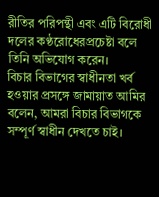রীতির পরিপন্থী এবং এটি বিরোধী দলের কণ্ঠরোধেরপ্রচেষ্টা বলে তিনি অভিযোগ করেন।
বিচার বিভাগের স্বাধীনতা খর্ব হওয়ার প্রসঙ্গে জামায়াত আমির বলেন, আমরা বিচার বিভাগকে সম্পূর্ণ স্বাধীন দেখতে চাই।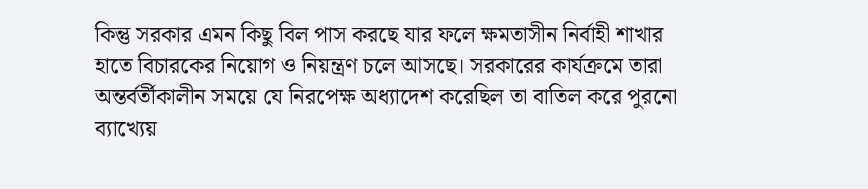কিন্তু সরকার এমন কিছু বিল পাস করছে যার ফলে ক্ষমতাসীন নির্বাহী শাখার হাতে বিচারকের নিয়োগ ও নিয়ন্ত্রণ চলে আসছে। সরকারের কার্যক্রমে তারা অন্তর্বর্তীকালীন সময়ে যে নিরপেক্ষ অধ্যাদেশ করেছিল তা বাতিল করে পুরনো ব্যাখ্যেয়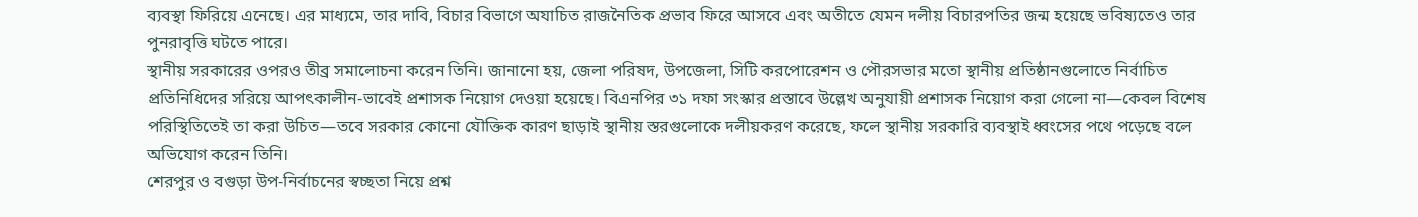ব্যবস্থা ফিরিয়ে এনেছে। এর মাধ্যমে, তার দাবি, বিচার বিভাগে অযাচিত রাজনৈতিক প্রভাব ফিরে আসবে এবং অতীতে যেমন দলীয় বিচারপতির জন্ম হয়েছে ভবিষ্যতেও তার পুনরাবৃত্তি ঘটতে পারে।
স্থানীয় সরকারের ওপরও তীব্র সমালোচনা করেন তিনি। জানানো হয়, জেলা পরিষদ, উপজেলা, সিটি করপোরেশন ও পৌরসভার মতো স্থানীয় প্রতিষ্ঠানগুলোতে নির্বাচিত প্রতিনিধিদের সরিয়ে আপৎকালীন-ভাবেই প্রশাসক নিয়োগ দেওয়া হয়েছে। বিএনপির ৩১ দফা সংস্কার প্রস্তাবে উল্লেখ অনুযায়ী প্রশাসক নিয়োগ করা গেলো না—কেবল বিশেষ পরিস্থিতিতেই তা করা উচিত—তবে সরকার কোনো যৌক্তিক কারণ ছাড়াই স্থানীয় স্তরগুলোকে দলীয়করণ করেছে, ফলে স্থানীয় সরকারি ব্যবস্থাই ধ্বংসের পথে পড়েছে বলে অভিযোগ করেন তিনি।
শেরপুর ও বগুড়া উপ-নির্বাচনের স্বচ্ছতা নিয়ে প্রশ্ন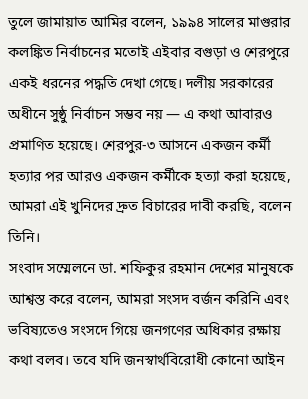তুলে জামায়াত আমির বলেন, ১৯৯৪ সালের মাগুরার কলঙ্কিত নির্বাচনের মতোই এইবার বগুড়া ও শেরপুরে একই ধরনের পদ্ধতি দেখা গেছে। দলীয় সরকারের অধীনে সুষ্ঠু নির্বাচন সম্ভব নয় — এ কথা আবারও প্রমাণিত হয়েছে। শেরপুর-৩ আসনে একজন কর্মী হত্যার পর আরও একজন কর্মীকে হত্যা করা হয়েছে, আমরা এই খুনিদের দ্রুত বিচারের দাবী করছি, বলেন তিনি।
সংবাদ সম্মেলনে ডা. শফিকুর রহমান দেশের মানুষকে আশ্বস্ত করে বলেন, আমরা সংসদ বর্জন করিনি এবং ভবিষ্যতেও সংসদে গিয়ে জনগণের অধিকার রক্ষায় কথা বলব। তবে যদি জনস্বার্থবিরোধী কোনো আইন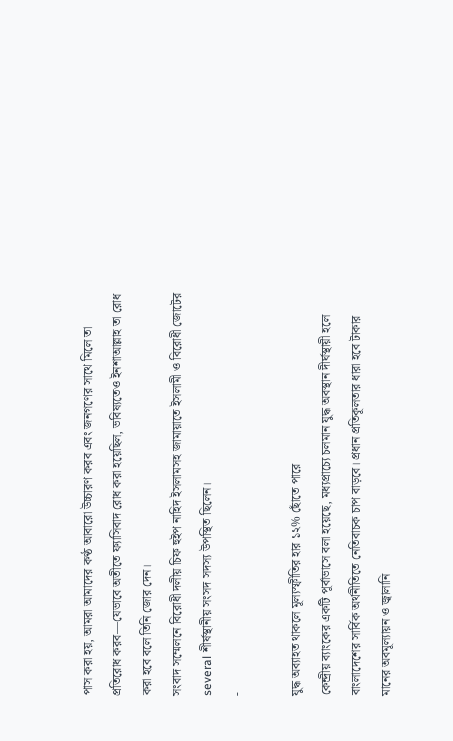পাস করা হয়, আমরা আমাদের কণ্ঠ আবারো উচ্চারণ করব এবং জনগণের সাথে মিলে তা প্রতিরোধ করব—যেভাবে অতীতে ফ্যাসিবাদ রোধ করা হয়েছিল, ভবিষ্যতেও ইনশাআল্লাহ তা রোধ করা হবে বলে তিনি জোর দেন।
সংবাদ সম্মেলনে বিরোধী দলীয় চিফ হুইপ নাহিদ ইসলামসহ জামায়াতে ইসলামী ও বিরোধী জোটের several শীর্ষস্থানীয় সংসদ সদস্য উপস্থিত ছিলেন।
-

যুদ্ধ অব্যাহত থাকলে মূল্যস্ফীতির হার ১২% ছোঁতে পারে
কেন্দ্রীয় ব্যাংকের একটি পূর্বাভাসে বলা হয়েছে, মধ্যপ্রাচ্যে চলমান যুদ্ধ অবস্থান দীর্ঘস্থায়ী হলে বাংলাদেশের সার্বিক অর্থনীতিতে নেতিবাচক চাপ বাড়বে। প্রধান প্রতিকূলতার ধারা হবে টাকার মানের অবমূল্যায়ন ও জ্বালানি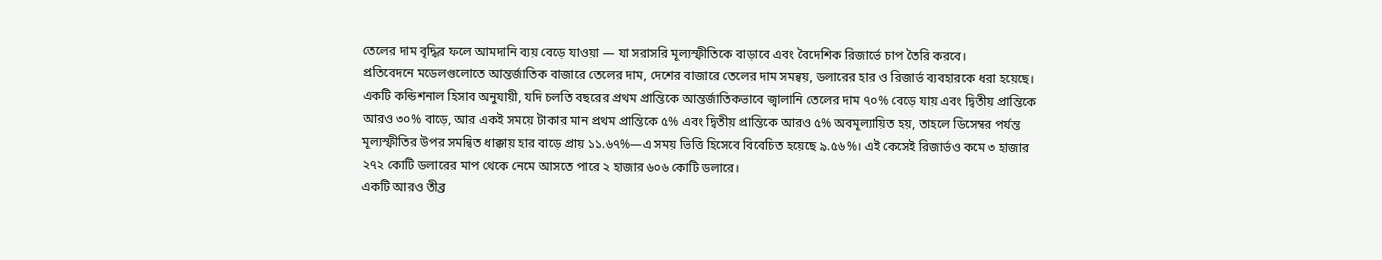তেলের দাম বৃদ্ধির ফলে আমদানি ব্যয় বেড়ে যাওয়া — যা সরাসরি মূল্যস্ফীতিকে বাড়াবে এবং বৈদেশিক রিজার্ভে চাপ তৈরি করবে।
প্রতিবেদনে মডেলগুলোতে আন্তর্জাতিক বাজারে তেলের দাম, দেশের বাজারে তেলের দাম সমন্বয়, ডলারের হার ও রিজার্ভ ব্যবহারকে ধরা হয়েছে। একটি কন্ডিশনাল হিসাব অনুযায়ী, যদি চলতি বছরের প্রথম প্রান্তিকে আন্তর্জাতিকভাবে জ্বালানি তেলের দাম ৭০% বেড়ে যায় এবং দ্বিতীয় প্রান্তিকে আরও ৩০% বাড়ে, আর একই সময়ে টাকার মান প্রথম প্রান্তিকে ৫% এবং দ্বিতীয় প্রান্তিকে আরও ৫% অবমূল্যায়িত হয়, তাহলে ডিসেম্বর পর্যন্ত মূল্যস্ফীতির উপর সমন্বিত ধাক্কায় হার বাড়ে প্রায় ১১.৬৭%—এ সময় ভিত্তি হিসেবে বিবেচিত হয়েছে ৯.৫৬%। এই কেসেই রিজার্ভও কমে ৩ হাজার ২৭২ কোটি ডলারের মাপ থেকে নেমে আসতে পারে ২ হাজার ৬০৬ কোটি ডলারে।
একটি আরও তীব্র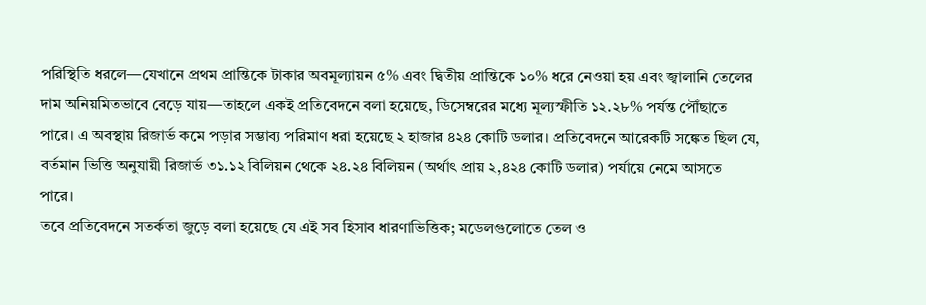পরিস্থিতি ধরলে—যেখানে প্রথম প্রান্তিকে টাকার অবমূল্যায়ন ৫% এবং দ্বিতীয় প্রান্তিকে ১০% ধরে নেওয়া হয় এবং জ্বালানি তেলের দাম অনিয়মিতভাবে বেড়ে যায়—তাহলে একই প্রতিবেদনে বলা হয়েছে, ডিসেম্বরের মধ্যে মূল্যস্ফীতি ১২.২৮% পর্যন্ত পৌঁছাতে পারে। এ অবস্থায় রিজার্ভ কমে পড়ার সম্ভাব্য পরিমাণ ধরা হয়েছে ২ হাজার ৪২৪ কোটি ডলার। প্রতিবেদনে আরেকটি সঙ্কেত ছিল যে, বর্তমান ভিত্তি অনুযায়ী রিজার্ভ ৩১.১২ বিলিয়ন থেকে ২৪.২৪ বিলিয়ন (অর্থাৎ প্রায় ২,৪২৪ কোটি ডলার) পর্যায়ে নেমে আসতে পারে।
তবে প্রতিবেদনে সতর্কতা জুড়ে বলা হয়েছে যে এই সব হিসাব ধারণাভিত্তিক; মডেলগুলোতে তেল ও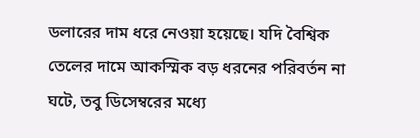ডলারের দাম ধরে নেওয়া হয়েছে। যদি বৈশ্বিক তেলের দামে আকস্মিক বড় ধরনের পরিবর্তন না ঘটে, তবু ডিসেম্বরের মধ্যে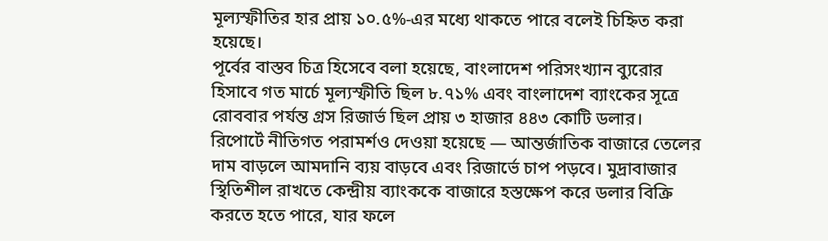মূল্যস্ফীতির হার প্রায় ১০.৫%-এর মধ্যে থাকতে পারে বলেই চিহ্নিত করা হয়েছে।
পূর্বের বাস্তব চিত্র হিসেবে বলা হয়েছে, বাংলাদেশ পরিসংখ্যান ব্যুরোর হিসাবে গত মার্চে মূল্যস্ফীতি ছিল ৮.৭১% এবং বাংলাদেশ ব্যাংকের সূত্রে রোববার পর্যন্ত গ্রস রিজার্ভ ছিল প্রায় ৩ হাজার ৪৪৩ কোটি ডলার।
রিপোর্টে নীতিগত পরামর্শও দেওয়া হয়েছে — আন্তর্জাতিক বাজারে তেলের দাম বাড়লে আমদানি ব্যয় বাড়বে এবং রিজার্ভে চাপ পড়বে। মুদ্রাবাজার স্থিতিশীল রাখতে কেন্দ্রীয় ব্যাংককে বাজারে হস্তক্ষেপ করে ডলার বিক্রি করতে হতে পারে, যার ফলে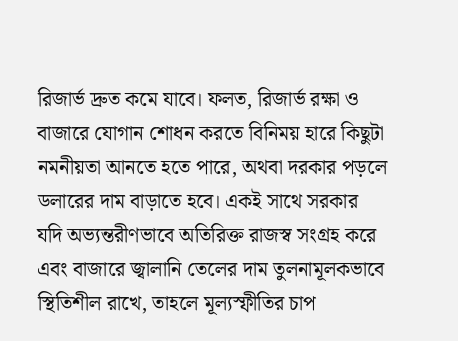রিজার্ভ দ্রুত কমে যাবে। ফলত, রিজার্ভ রক্ষা ও বাজারে যোগান শোধন করতে বিনিময় হারে কিছুটা নমনীয়তা আনতে হতে পারে, অথবা দরকার পড়লে ডলারের দাম বাড়াতে হবে। একই সাথে সরকার যদি অভ্যন্তরীণভাবে অতিরিক্ত রাজস্ব সংগ্রহ করে এবং বাজারে জ্বালানি তেলের দাম তুলনামূলকভাবে স্থিতিশীল রাখে, তাহলে মূল্যস্ফীতির চাপ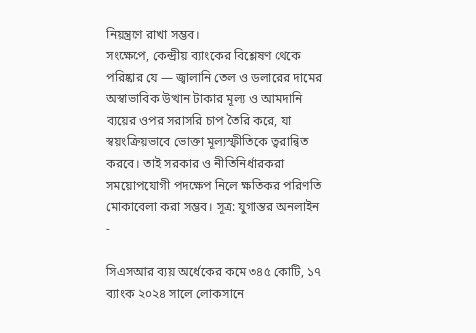নিয়ন্ত্রণে রাখা সম্ভব।
সংক্ষেপে, কেন্দ্রীয় ব্যাংকের বিশ্লেষণ থেকে পরিষ্কার যে — জ্বালানি তেল ও ডলারের দামের অস্বাভাবিক উত্থান টাকার মূল্য ও আমদানি ব্যয়ের ওপর সরাসরি চাপ তৈরি করে, যা স্বয়ংক্রিয়ভাবে ভোক্তা মূল্যস্ফীতিকে ত্বরান্বিত করবে। তাই সরকার ও নীতিনির্ধারকরা সময়োপযোগী পদক্ষেপ নিলে ক্ষতিকর পরিণতি মোকাবেলা করা সম্ভব। সূত্র: যুগান্তর অনলাইন
-

সিএসআর ব্যয় অর্ধেকের কমে ৩৪৫ কোটি, ১৭ ব্যাংক ২০২৪ সালে লোকসানে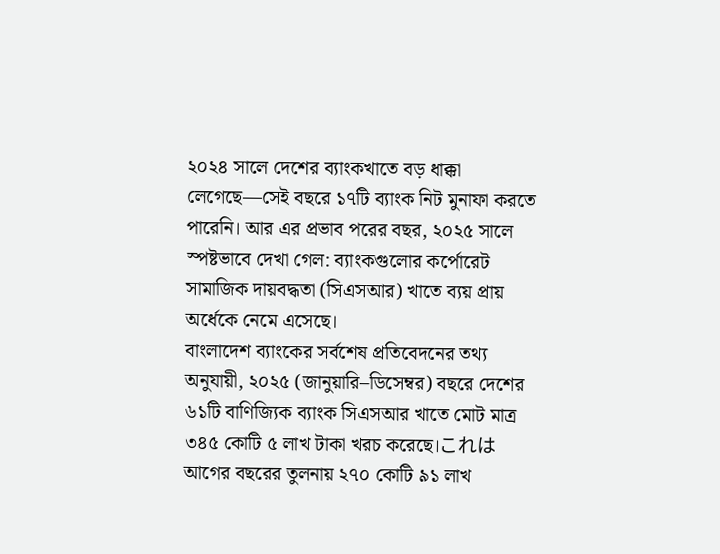২০২৪ সালে দেশের ব্যাংকখাতে বড় ধাক্কা লেগেছে—সেই বছরে ১৭টি ব্যাংক নিট মুনাফা করতে পারেনি। আর এর প্রভাব পরের বছর, ২০২৫ সালে স্পষ্টভাবে দেখা গেল: ব্যাংকগুলোর কর্পোরেট সামাজিক দায়বদ্ধতা (সিএসআর) খাতে ব্যয় প্রায় অর্ধেকে নেমে এসেছে।
বাংলাদেশ ব্যাংকের সর্বশেষ প্রতিবেদনের তথ্য অনুযায়ী, ২০২৫ (জানুয়ারি–ডিসেম্বর) বছরে দেশের ৬১টি বাণিজ্যিক ব্যাংক সিএসআর খাতে মোট মাত্র ৩৪৫ কোটি ৫ লাখ টাকা খরচ করেছে।これは আগের বছরের তুলনায় ২৭০ কোটি ৯১ লাখ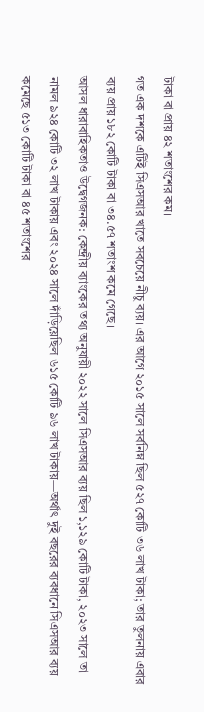টাকা বা প্রায় ৪২ শতাংশের কম।
গত এক দশকে এটিই সিএসআর খাতে সবচেয়ে নীচু ব্যয়। এর আগে ২০১৫ সালে সর্বনিম্ন ছিল ৫২৭ কোটি ৩৬ লাখ টাকা; তার তুলনায় এবার ব্যয় প্রায় ১৮২ কোটি টাকা বা ৩৪.৫৭ শতাংশ কমে গেছে।
আসল ধারাবাহিকতাও উদ্বেগজনক: কেন্দ্রীয় ব্যাংকের তথ্য অনুযায়ী ২০২২ সালে সিএসআর ব্যয় ছিল ১,১২৯ কোটি টাকা, ২০২৩ সালে তা নামল ৯২৪ কোটি ৩২ লাখ টাকায় এবং ২০২৪ সালে দাঁড়িয়েছিল ৬১৫ কোটি ৯৬ লাখ টাকায়—অর্থাৎ দুই বছরের ব্যবধানে সিএসআর ব্যয় কমেছে ৫১৩ কোটি টাকা বা ৪৫ শতাংশের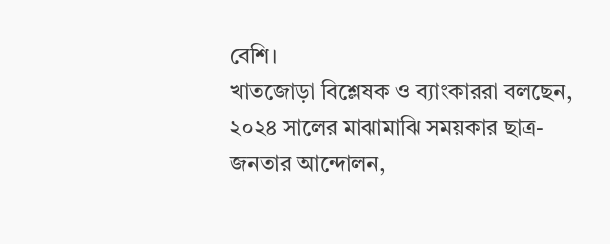বেশি।
খাতজোড়া বিশ্লেষক ও ব্যাংকাররা বলছেন, ২০২৪ সালের মাঝামাঝি সময়কার ছাত্র-জনতার আন্দোলন,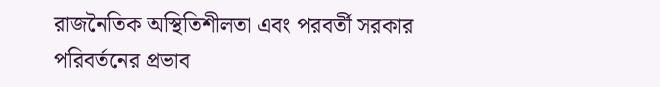রাজনৈতিক অস্থিতিশীলতা এবং পরবর্তী সরকার পরিবর্তনের প্রভাব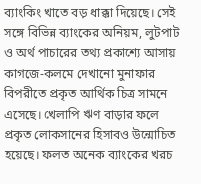ব্যাংকিং খাতে বড় ধাক্কা দিয়েছে। সেই সঙ্গে বিভিন্ন ব্যাংকের অনিয়ম, লুটপাট ও অর্থ পাচারের তথ্য প্রকাশ্যে আসায় কাগজে-কলমে দেখানো মুনাফার বিপরীতে প্রকৃত আর্থিক চিত্র সামনে এসেছে। খেলাপি ঋণ বাড়ার ফলে প্রকৃত লোকসানের হিসাবও উন্মোচিত হয়েছে। ফলত অনেক ব্যাংকের খরচ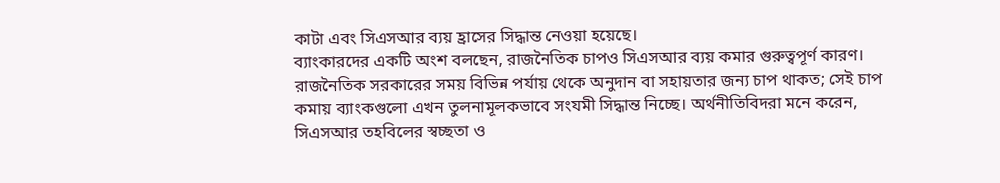কাটা এবং সিএসআর ব্যয় হ্রাসের সিদ্ধান্ত নেওয়া হয়েছে।
ব্যাংকারদের একটি অংশ বলছেন, রাজনৈতিক চাপও সিএসআর ব্যয় কমার গুরুত্বপূর্ণ কারণ। রাজনৈতিক সরকারের সময় বিভিন্ন পর্যায় থেকে অনুদান বা সহায়তার জন্য চাপ থাকত; সেই চাপ কমায় ব্যাংকগুলো এখন তুলনামূলকভাবে সংযমী সিদ্ধান্ত নিচ্ছে। অর্থনীতিবিদরা মনে করেন, সিএসআর তহবিলের স্বচ্ছতা ও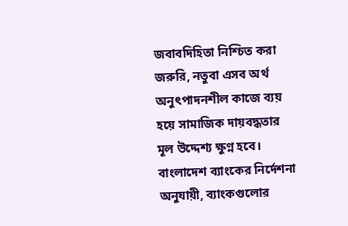জবাবদিহিতা নিশ্চিত করা জরুরি, নতুবা এসব অর্থ অনুৎপাদনশীল কাজে ব্যয় হয়ে সামাজিক দায়বদ্ধতার মূল উদ্দেশ্য ক্ষুণ্ন হবে।
বাংলাদেশ ব্যাংকের নির্দেশনা অনুযায়ী, ব্যাংকগুলোর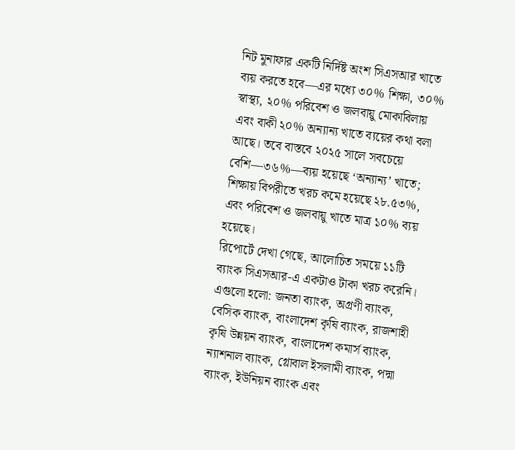নিট মুনাফার একটি নির্দিষ্ট অংশ সিএসআর খাতে ব্যয় করতে হবে—এর মধ্যে ৩০% শিক্ষা, ৩০% স্বাস্থ্য, ২০% পরিবেশ ও জলবায়ু মোকাবিলায় এবং বাকী ২০% অন্যান্য খাতে ব্যয়ের কথা বলা আছে। তবে বাস্তবে ২০২৫ সালে সবচেয়ে বেশি—৩৬%—ব্যয় হয়েছে ‘অন্যান্য’ খাতে; শিক্ষায় বিপরীতে খরচ কমে হয়েছে ২৮.৫৩%, এবং পরিবেশ ও জলবায়ু খাতে মাত্র ১০% ব্যয় হয়েছে।
রিপোর্টে দেখা গেছে, আলোচিত সময়ে ১১টি ব্যাংক সিএসআর-এ একটাও টাকা খরচ করেনি। এগুলো হলো: জনতা ব্যাংক, অগ্রণী ব্যাংক, বেসিক ব্যাংক, বাংলাদেশ কৃষি ব্যাংক, রাজশাহী কৃষি উন্নয়ন ব্যাংক, বাংলাদেশ কমার্স ব্যাংক, ন্যাশনাল ব্যাংক, গ্লোবাল ইসলামী ব্যাংক, পদ্মা ব্যাংক, ইউনিয়ন ব্যাংক এবং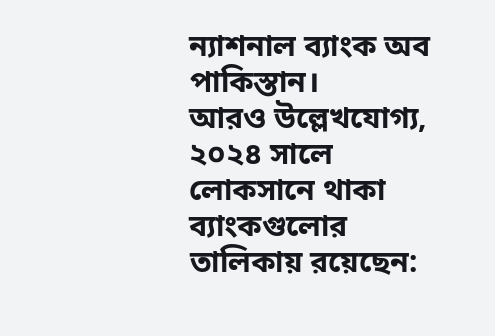ন্যাশনাল ব্যাংক অব পাকিস্তান।
আরও উল্লেখযোগ্য, ২০২৪ সালে লোকসানে থাকা ব্যাংকগুলোর তালিকায় রয়েছেন: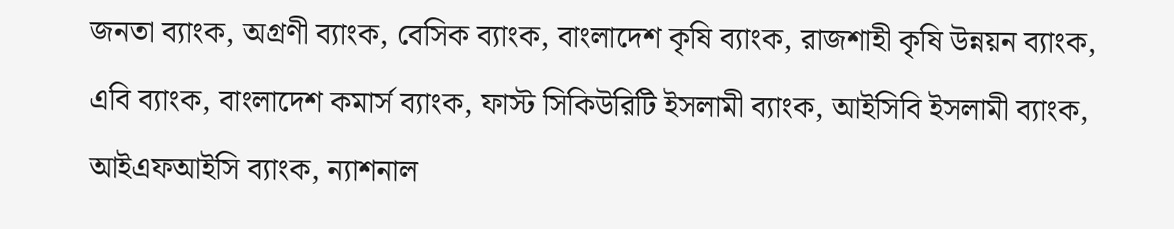জনতা ব্যাংক, অগ্রণী ব্যাংক, বেসিক ব্যাংক, বাংলাদেশ কৃষি ব্যাংক, রাজশাহী কৃষি উন্নয়ন ব্যাংক, এবি ব্যাংক, বাংলাদেশ কমার্স ব্যাংক, ফাস্ট সিকিউরিটি ইসলামী ব্যাংক, আইসিবি ইসলামী ব্যাংক, আইএফআইসি ব্যাংক, ন্যাশনাল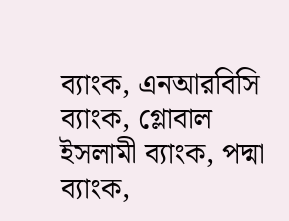ব্যাংক, এনআরবিসি ব্যাংক, গ্লোবাল ইসলামী ব্যাংক, পদ্মা ব্যাংক,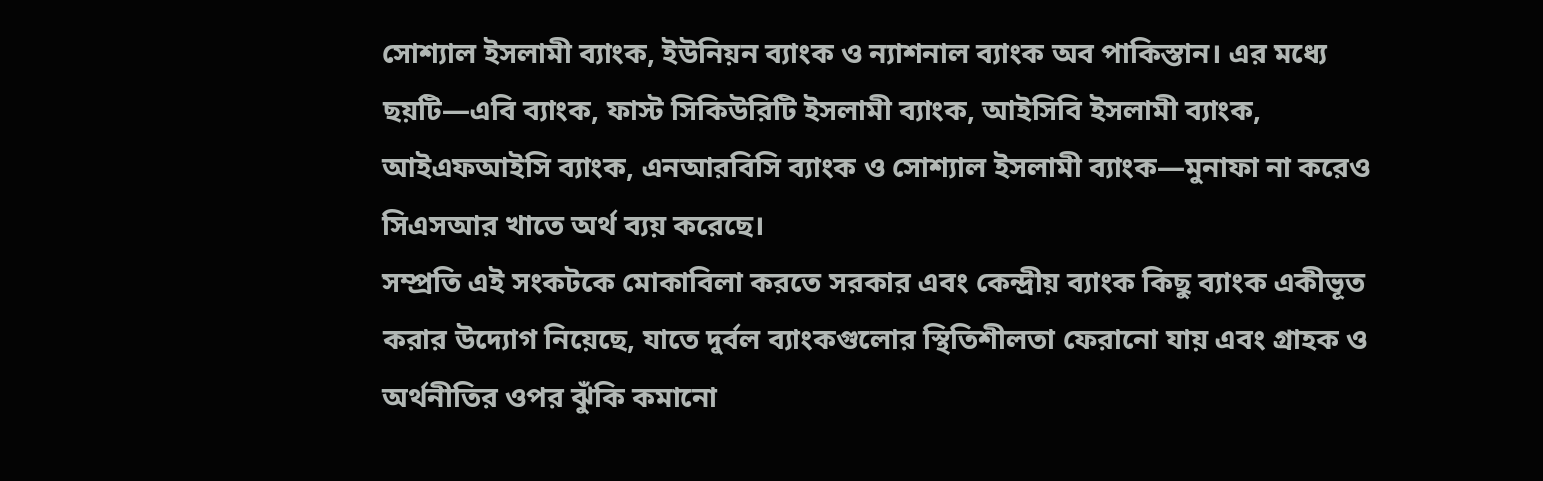সোশ্যাল ইসলামী ব্যাংক, ইউনিয়ন ব্যাংক ও ন্যাশনাল ব্যাংক অব পাকিস্তান। এর মধ্যে ছয়টি—এবি ব্যাংক, ফাস্ট সিকিউরিটি ইসলামী ব্যাংক, আইসিবি ইসলামী ব্যাংক, আইএফআইসি ব্যাংক, এনআরবিসি ব্যাংক ও সোশ্যাল ইসলামী ব্যাংক—মুনাফা না করেও সিএসআর খাতে অর্থ ব্যয় করেছে।
সম্প্রতি এই সংকটকে মোকাবিলা করতে সরকার এবং কেন্দ্রীয় ব্যাংক কিছু ব্যাংক একীভূত করার উদ্যোগ নিয়েছে, যাতে দুর্বল ব্যাংকগুলোর স্থিতিশীলতা ফেরানো যায় এবং গ্রাহক ও অর্থনীতির ওপর ঝুঁকি কমানো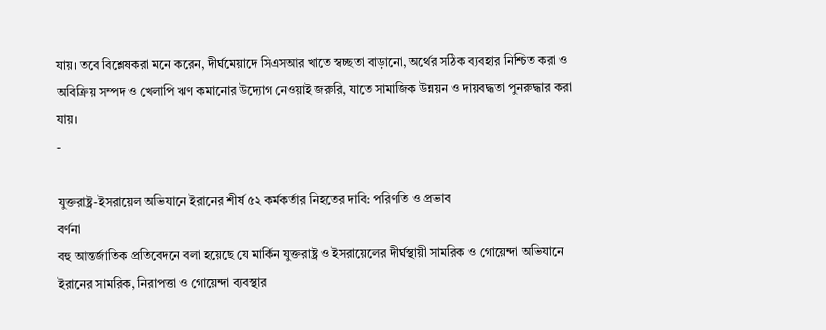যায়। তবে বিশ্লেষকরা মনে করেন, দীর্ঘমেয়াদে সিএসআর খাতে স্বচ্ছতা বাড়ানো, অর্থের সঠিক ব্যবহার নিশ্চিত করা ও অবিক্রিয় সম্পদ ও খেলাপি ঋণ কমানোর উদ্যোগ নেওয়াই জরুরি, যাতে সামাজিক উন্নয়ন ও দায়বদ্ধতা পুনরুদ্ধার করা যায়।
-

যুক্তরাষ্ট্র-ইসরায়েল অভিযানে ইরানের শীর্ষ ৫২ কর্মকর্তার নিহতের দাবি: পরিণতি ও প্রভাব
বর্ণনা
বহু আন্তর্জাতিক প্রতিবেদনে বলা হয়েছে যে মার্কিন যুক্তরাষ্ট্র ও ইসরায়েলের দীর্ঘস্থায়ী সামরিক ও গোয়েন্দা অভিযানে ইরানের সামরিক, নিরাপত্তা ও গোয়েন্দা ব্যবস্থার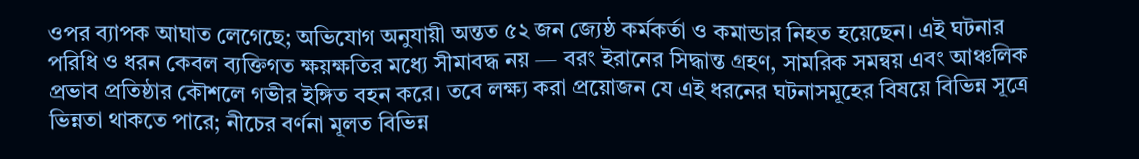ওপর ব্যাপক আঘাত লেগেছে; অভিযোগ অনুযায়ী অন্তত ৫২ জন জ্যেষ্ঠ কর্মকর্তা ও কমান্ডার নিহত হয়েছেন। এই ঘটনার পরিধি ও ধরন কেবল ব্যক্তিগত ক্ষয়ক্ষতির মধ্যে সীমাবদ্ধ নয় — বরং ইরানের সিদ্ধান্ত গ্রহণ, সামরিক সমন্বয় এবং আঞ্চলিক প্রভাব প্রতিষ্ঠার কৌশলে গভীর ইঙ্গিত বহন করে। তবে লক্ষ্য করা প্রয়োজন যে এই ধরনের ঘটনাসমূহের বিষয়ে বিভিন্ন সূত্রে ভিন্নতা থাকতে পারে; নীচের বর্ণনা মূলত বিভিন্ন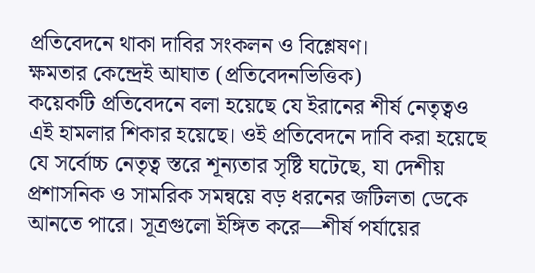প্রতিবেদনে থাকা দাবির সংকলন ও বিশ্লেষণ।
ক্ষমতার কেন্দ্রেই আঘাত (প্রতিবেদনভিত্তিক)
কয়েকটি প্রতিবেদনে বলা হয়েছে যে ইরানের শীর্ষ নেতৃত্বও এই হামলার শিকার হয়েছে। ওই প্রতিবেদনে দাবি করা হয়েছে যে সর্বোচ্চ নেতৃত্ব স্তরে শূন্যতার সৃষ্টি ঘটেছে, যা দেশীয় প্রশাসনিক ও সামরিক সমন্বয়ে বড় ধরনের জটিলতা ডেকে আনতে পারে। সূত্রগুলো ইঙ্গিত করে—শীর্ষ পর্যায়ের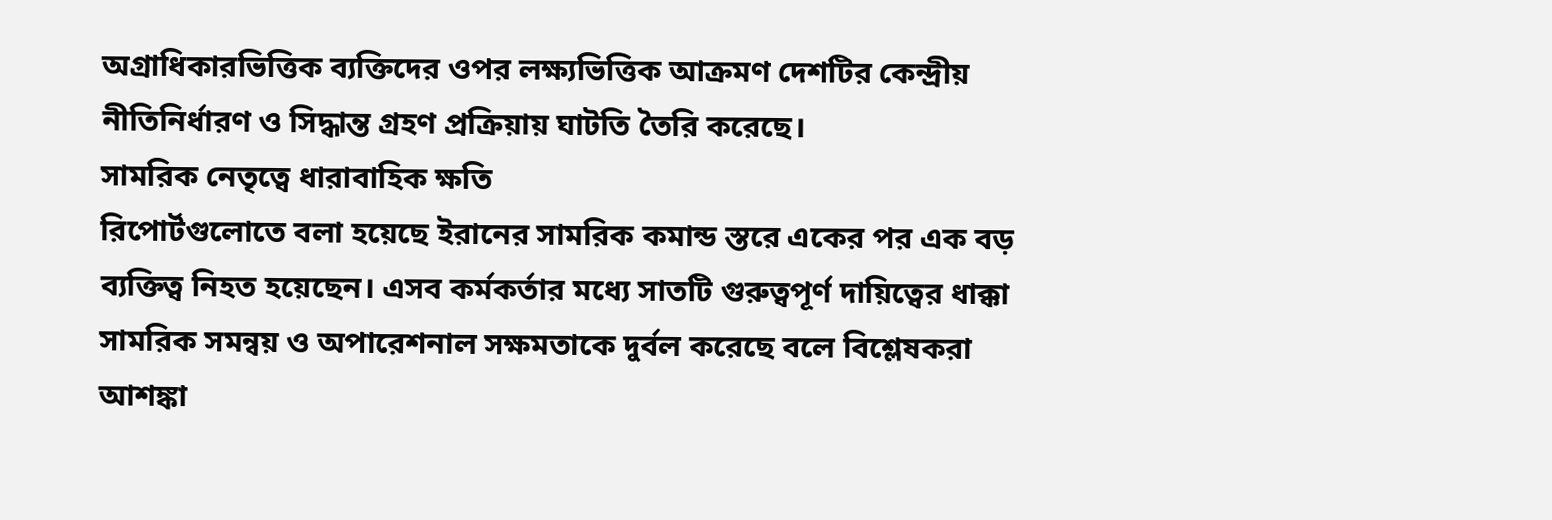অগ্রাধিকারভিত্তিক ব্যক্তিদের ওপর লক্ষ্যভিত্তিক আক্রমণ দেশটির কেন্দ্রীয় নীতিনির্ধারণ ও সিদ্ধান্ত গ্রহণ প্রক্রিয়ায় ঘাটতি তৈরি করেছে।
সামরিক নেতৃত্বে ধারাবাহিক ক্ষতি
রিপোর্টগুলোতে বলা হয়েছে ইরানের সামরিক কমান্ড স্তরে একের পর এক বড় ব্যক্তিত্ব নিহত হয়েছেন। এসব কর্মকর্তার মধ্যে সাতটি গুরুত্বপূর্ণ দায়িত্বের ধাক্কা সামরিক সমন্বয় ও অপারেশনাল সক্ষমতাকে দুর্বল করেছে বলে বিশ্লেষকরা আশঙ্কা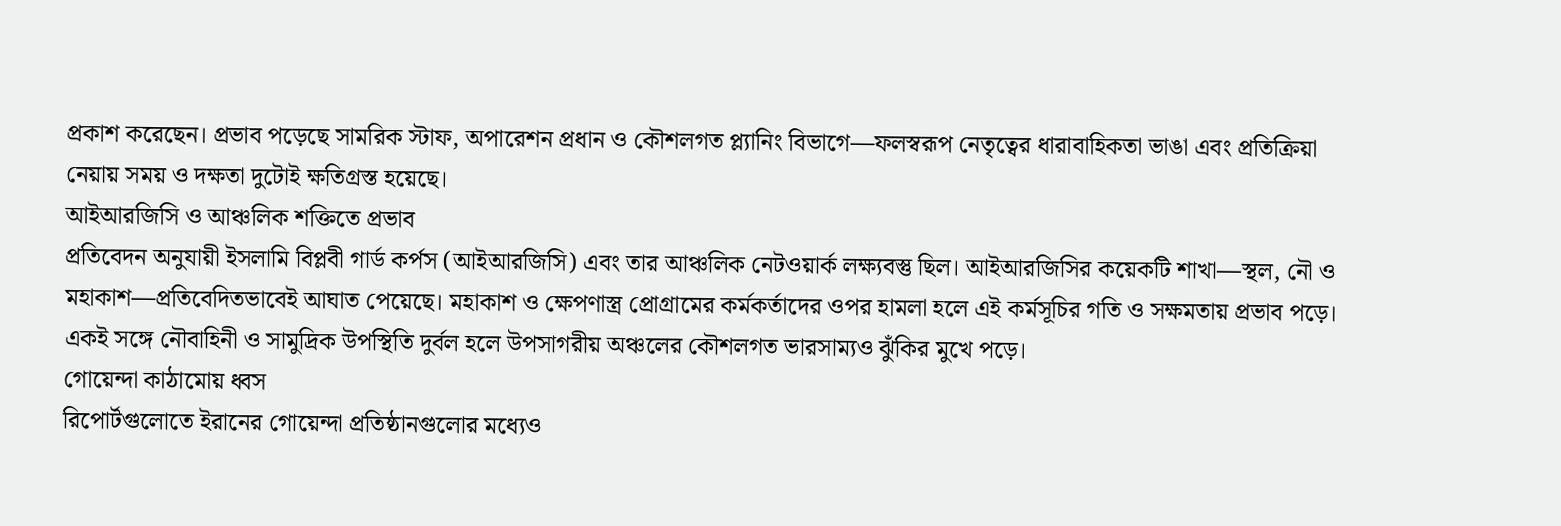প্রকাশ করেছেন। প্রভাব পড়েছে সামরিক স্টাফ, অপারেশন প্রধান ও কৌশলগত প্ল্যানিং বিভাগে—ফলস্বরূপ নেতৃত্বের ধারাবাহিকতা ভাঙা এবং প্রতিক্রিয়া নেয়ায় সময় ও দক্ষতা দুটোই ক্ষতিগ্রস্ত হয়েছে।
আইআরজিসি ও আঞ্চলিক শক্তিতে প্রভাব
প্রতিবেদন অনুযায়ী ইসলামি বিপ্লবী গার্ড কর্পস (আইআরজিসি) এবং তার আঞ্চলিক নেটওয়ার্ক লক্ষ্যবস্তু ছিল। আইআরজিসির কয়েকটি শাখা—স্থল, নৌ ও মহাকাশ—প্রতিবেদিতভাবেই আঘাত পেয়েছে। মহাকাশ ও ক্ষেপণাস্ত্র প্রোগ্রামের কর্মকর্তাদের ওপর হামলা হলে এই কর্মসূচির গতি ও সক্ষমতায় প্রভাব পড়ে। একই সঙ্গে নৌবাহিনী ও সামুদ্রিক উপস্থিতি দুর্বল হলে উপসাগরীয় অঞ্চলের কৌশলগত ভারসাম্যও ঝুঁকির মুখে পড়ে।
গোয়েন্দা কাঠামোয় ধ্বস
রিপোর্টগুলোতে ইরানের গোয়েন্দা প্রতিষ্ঠানগুলোর মধ্যেও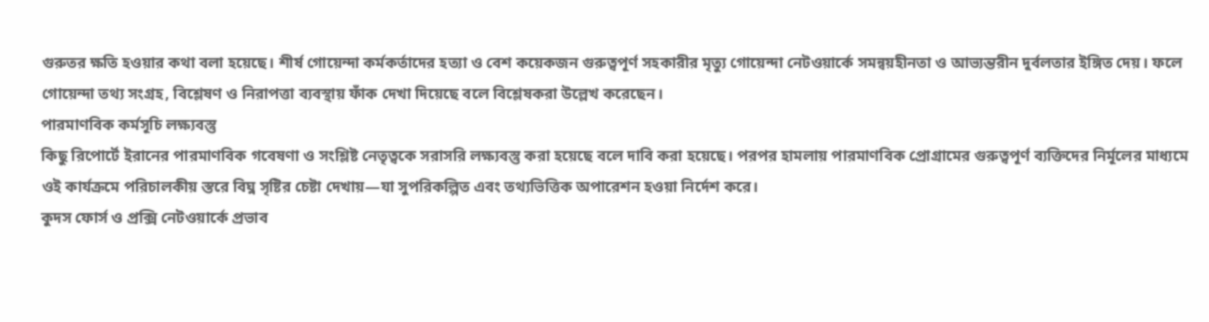গুরুতর ক্ষতি হওয়ার কথা বলা হয়েছে। শীর্ষ গোয়েন্দা কর্মকর্তাদের হত্যা ও বেশ কয়েকজন গুরুত্বপূর্ণ সহকারীর মৃত্যু গোয়েন্দা নেটওয়ার্কে সমন্বয়হীনতা ও আভ্যন্তরীন দুর্বলতার ইঙ্গিত দেয়। ফলে গোয়েন্দা তথ্য সংগ্রহ, বিশ্লেষণ ও নিরাপত্তা ব্যবস্থায় ফাঁক দেখা দিয়েছে বলে বিশ্লেষকরা উল্লেখ করেছেন।
পারমাণবিক কর্মসূচি লক্ষ্যবস্তু
কিছু রিপোর্টে ইরানের পারমাণবিক গবেষণা ও সংশ্লিষ্ট নেতৃত্বকে সরাসরি লক্ষ্যবস্তু করা হয়েছে বলে দাবি করা হয়েছে। পরপর হামলায় পারমাণবিক প্রোগ্রামের গুরুত্বপূর্ণ ব্যক্তিদের নির্মূলের মাধ্যমে ওই কার্যক্রমে পরিচালকীয় স্তরে বিঘ্ন সৃষ্টির চেষ্টা দেখায়—যা সুপরিকল্পিত এবং তথ্যভিত্তিক অপারেশন হওয়া নির্দেশ করে।
কুদস ফোর্স ও প্রক্সি নেটওয়ার্কে প্রভাব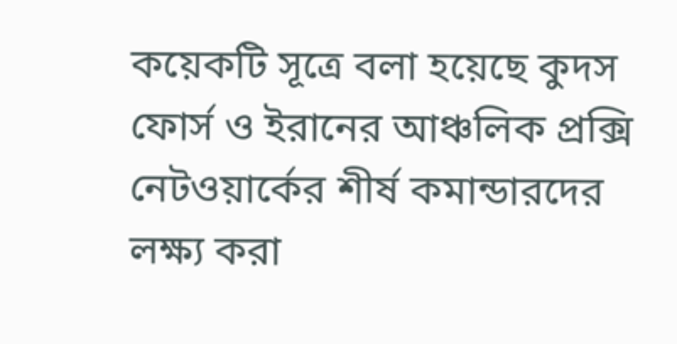কয়েকটি সূত্রে বলা হয়েছে কুদস ফোর্স ও ইরানের আঞ্চলিক প্রক্সি নেটওয়ার্কের শীর্ষ কমান্ডারদের লক্ষ্য করা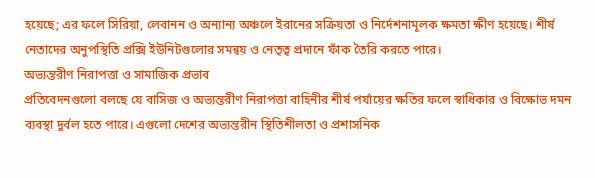হয়েছে; এর ফলে সিরিয়া, লেবানন ও অন্যান্য অঞ্চলে ইরানের সক্রিয়তা ও নির্দেশনামূলক ক্ষমতা ক্ষীণ হয়েছে। শীর্ষ নেতাদের অনুপস্থিতি প্রক্সি ইউনিটগুলোর সমন্বয় ও নেতৃত্ব প্রদানে ফাঁক তৈরি করতে পারে।
অভ্যন্তরীণ নিরাপত্তা ও সামাজিক প্রভাব
প্রতিবেদনগুলো বলছে যে বাসিজ ও অভ্যন্তরীণ নিরাপত্তা বাহিনীর শীর্ষ পর্যায়ের ক্ষতির ফলে স্বাধিকার ও বিক্ষোভ দমন ব্যবস্থা দুর্বল হতে পারে। এগুলো দেশের অভ্যন্তরীন স্থিতিশীলতা ও প্রশাসনিক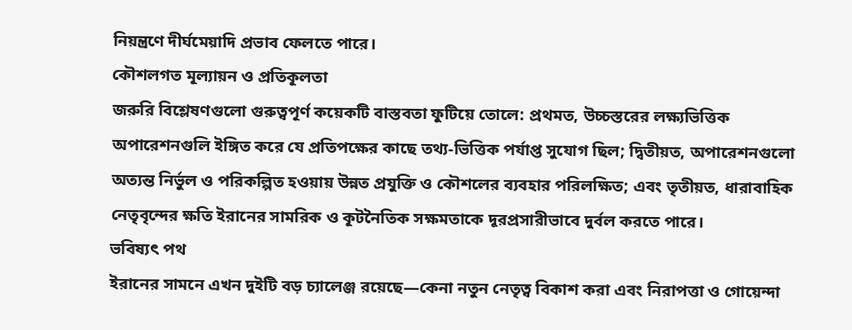নিয়ন্ত্রণে দীর্ঘমেয়াদি প্রভাব ফেলতে পারে।
কৌশলগত মূল্যায়ন ও প্রতিকূলতা
জরুরি বিশ্লেষণগুলো গুরুত্বপূর্ণ কয়েকটি বাস্তবতা ফুটিয়ে তোলে: প্রথমত, উচ্চস্তরের লক্ষ্যভিত্তিক অপারেশনগুলি ইঙ্গিত করে যে প্রতিপক্ষের কাছে তথ্য-ভিত্তিক পর্যাপ্ত সুযোগ ছিল; দ্বিতীয়ত, অপারেশনগুলো অত্যন্ত নির্ভুল ও পরিকল্পিত হওয়ায় উন্নত প্রযুক্তি ও কৌশলের ব্যবহার পরিলক্ষিত; এবং তৃতীয়ত, ধারাবাহিক নেতৃবৃন্দের ক্ষতি ইরানের সামরিক ও কূটনৈতিক সক্ষমতাকে দূরপ্রসারীভাবে দুর্বল করতে পারে।
ভবিষ্যৎ পথ
ইরানের সামনে এখন দুইটি বড় চ্যালেঞ্জ রয়েছে—কেনা নতুন নেতৃত্ব বিকাশ করা এবং নিরাপত্তা ও গোয়েন্দা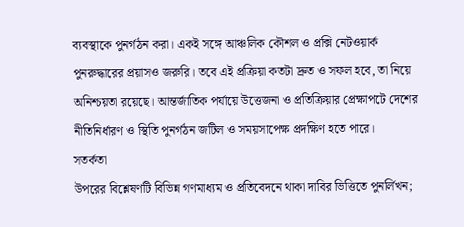ব্যবস্থাকে পুনর্গঠন করা। একই সঙ্গে আঞ্চলিক কৌশল ও প্রক্সি নেটওয়ার্ক পুনরুদ্ধারের প্রয়াসও জরুরি। তবে এই প্রক্রিয়া কতটা দ্রুত ও সফল হবে, তা নিয়ে অনিশ্চয়তা রয়েছে। আন্তর্জাতিক পর্যায়ে উত্তেজনা ও প্রতিক্রিয়ার প্রেক্ষাপটে দেশের নীতিনির্ধারণ ও স্থিতি পুনর্গঠন জটিল ও সময়সাপেক্ষ প্রদক্ষিণ হতে পারে।
সতর্কতা
উপরের বিশ্লেষণটি বিভিন্ন গণমাধ্যম ও প্রতিবেদনে থাকা দাবির ভিত্তিতে পুনর্লিখন;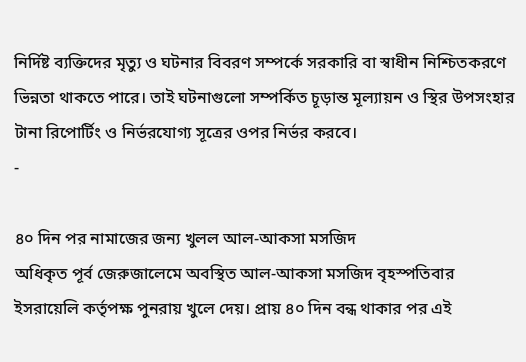নির্দিষ্ট ব্যক্তিদের মৃত্যু ও ঘটনার বিবরণ সম্পর্কে সরকারি বা স্বাধীন নিশ্চিতকরণে ভিন্নতা থাকতে পারে। তাই ঘটনাগুলো সম্পর্কিত চূড়ান্ত মূল্যায়ন ও স্থির উপসংহার টানা রিপোর্টিং ও নির্ভরযোগ্য সূত্রের ওপর নির্ভর করবে।
-

৪০ দিন পর নামাজের জন্য খুলল আল-আকসা মসজিদ
অধিকৃত পূর্ব জেরুজালেমে অবস্থিত আল-আকসা মসজিদ বৃহস্পতিবার ইসরায়েলি কর্তৃপক্ষ পুনরায় খুলে দেয়। প্রায় ৪০ দিন বন্ধ থাকার পর এই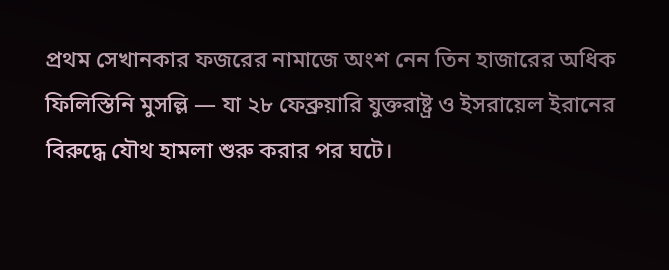প্রথম সেখানকার ফজরের নামাজে অংশ নেন তিন হাজারের অধিক ফিলিস্তিনি মুসল্লি — যা ২৮ ফেব্রুয়ারি যুক্তরাষ্ট্র ও ইসরায়েল ইরানের বিরুদ্ধে যৌথ হামলা শুরু করার পর ঘটে।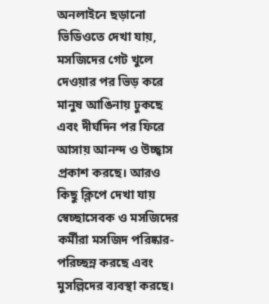অনলাইনে ছড়ানো ভিডিওতে দেখা যায়, মসজিদের গেট খুলে দেওয়ার পর ভিড় করে মানুষ আঙিনায় ঢুকছে এবং দীর্ঘদিন পর ফিরে আসায় আনন্দ ও উচ্ছ্বাস প্রকাশ করছে। আরও কিছু ক্লিপে দেখা যায় স্বেচ্ছাসেবক ও মসজিদের কর্মীরা মসজিদ পরিষ্কার-পরিচ্ছন্ন করছে এবং মুসল্লিদের ব্যবস্থা করছে।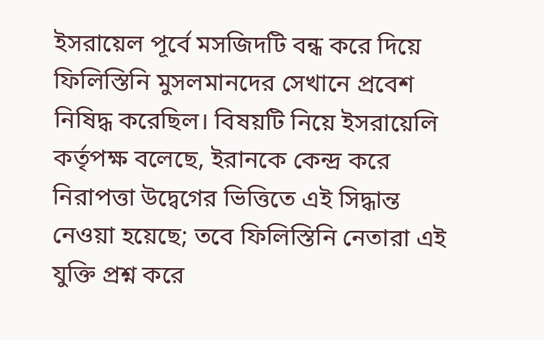ইসরায়েল পূর্বে মসজিদটি বন্ধ করে দিয়ে ফিলিস্তিনি মুসলমানদের সেখানে প্রবেশ নিষিদ্ধ করেছিল। বিষয়টি নিয়ে ইসরায়েলি কর্তৃপক্ষ বলেছে, ইরানকে কেন্দ্র করে নিরাপত্তা উদ্বেগের ভিত্তিতে এই সিদ্ধান্ত নেওয়া হয়েছে; তবে ফিলিস্তিনি নেতারা এই যুক্তি প্রশ্ন করে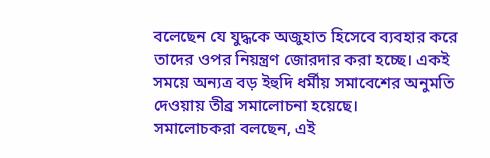বলেছেন যে যুদ্ধকে অজুহাত হিসেবে ব্যবহার করে তাদের ওপর নিয়ন্ত্রণ জোরদার করা হচ্ছে। একই সময়ে অন্যত্র বড় ইহুদি ধর্মীয় সমাবেশের অনুমতি দেওয়ায় তীব্র সমালোচনা হয়েছে।
সমালোচকরা বলছেন, এই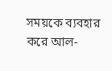সময়কে ব্যবহার করে আল-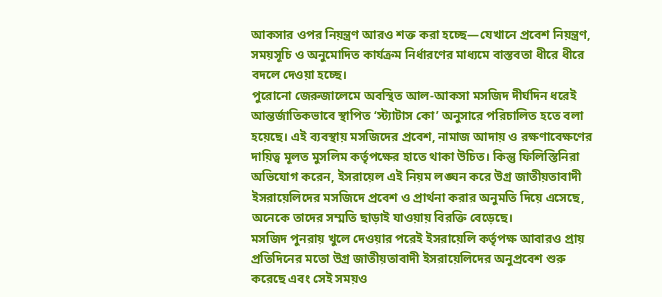আকসার ওপর নিয়ন্ত্রণ আরও শক্ত করা হচ্ছে—যেখানে প্রবেশ নিয়ন্ত্রণ, সময়সূচি ও অনুমোদিত কার্যক্রম নির্ধারণের মাধ্যমে বাস্তবতা ধীরে ধীরে বদলে দেওয়া হচ্ছে।
পুরোনো জেরুজালেমে অবস্থিত আল-আকসা মসজিদ দীর্ঘদিন ধরেই আন্তর্জাতিকভাবে স্থাপিত ‘স্ট্যাটাস কো’ অনুসারে পরিচালিত হতে বলা হয়েছে। এই ব্যবস্থায় মসজিদের প্রবেশ, নামাজ আদায় ও রক্ষণাবেক্ষণের দায়িত্ব মূলত মুসলিম কর্তৃপক্ষের হাতে থাকা উচিত। কিন্তু ফিলিস্তিনিরা অভিযোগ করেন, ইসরায়েল এই নিয়ম লঙ্ঘন করে উগ্র জাতীয়তাবাদী ইসরায়েলিদের মসজিদে প্রবেশ ও প্রার্থনা করার অনুমতি দিয়ে এসেছে, অনেকে তাদের সম্মতি ছাড়াই যাওয়ায় বিরক্তি বেড়েছে।
মসজিদ পুনরায় খুলে দেওয়ার পরেই ইসরায়েলি কর্তৃপক্ষ আবারও প্রায় প্রতিদিনের মতো উগ্র জাতীয়তাবাদী ইসরায়েলিদের অনুপ্রবেশ শুরু করেছে এবং সেই সময়ও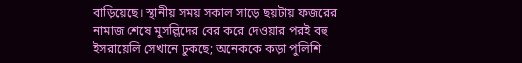বাড়িয়েছে। স্থানীয় সময় সকাল সাড়ে ছয়টায় ফজরের নামাজ শেষে মুসল্লিদের বের করে দেওয়ার পরই বহু ইসরায়েলি সেখানে ঢুকছে; অনেককে কড়া পুলিশি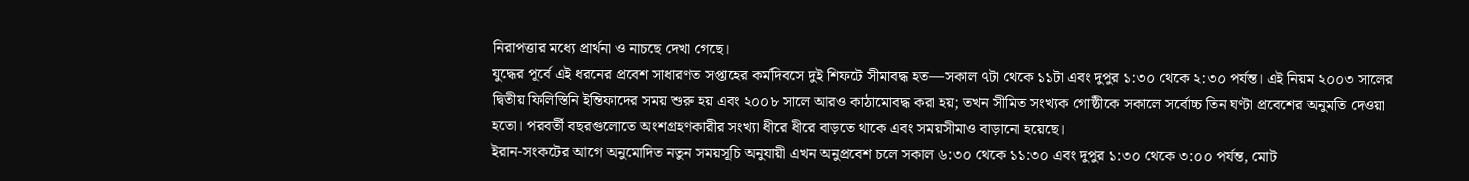নিরাপত্তার মধ্যে প্রার্থনা ও নাচছে দেখা গেছে।
যুদ্ধের পূর্বে এই ধরনের প্রবেশ সাধারণত সপ্তাহের কর্মদিবসে দুই শিফটে সীমাবদ্ধ হত—সকাল ৭টা থেকে ১১টা এবং দুপুর ১:৩০ থেকে ২:৩০ পর্যন্ত। এই নিয়ম ২০০৩ সালের দ্বিতীয় ফিলিস্তিনি ইন্তিফাদের সময় শুরু হয় এবং ২০০৮ সালে আরও কাঠামোবদ্ধ করা হয়; তখন সীমিত সংখ্যক গোষ্ঠীকে সকালে সর্বোচ্চ তিন ঘণ্টা প্রবেশের অনুমতি দেওয়া হতো। পরবর্তী বছরগুলোতে অংশগ্রহণকারীর সংখ্যা ধীরে ধীরে বাড়তে থাকে এবং সময়সীমাও বাড়ানো হয়েছে।
ইরান-সংকটের আগে অনুমোদিত নতুন সময়সূচি অনুযায়ী এখন অনুপ্রবেশ চলে সকাল ৬:৩০ থেকে ১১:৩০ এবং দুপুর ১:৩০ থেকে ৩:০০ পর্যন্ত, মোট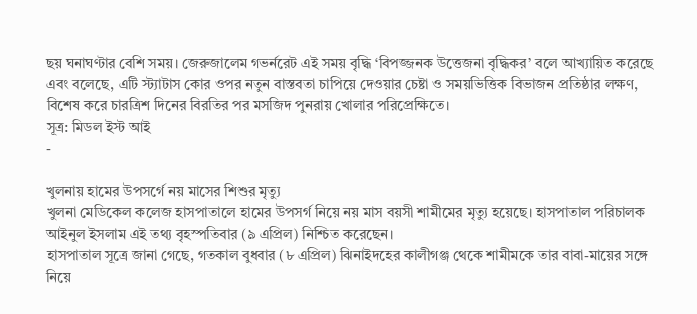ছয় ঘনাঘণ্টার বেশি সময়। জেরুজালেম গভর্নরেট এই সময় বৃদ্ধি ‘বিপজ্জনক উত্তেজনা বৃদ্ধিকর’ বলে আখ্যায়িত করেছে এবং বলেছে, এটি স্ট্যাটাস কোর ওপর নতুন বাস্তবতা চাপিয়ে দেওয়ার চেষ্টা ও সময়ভিত্তিক বিভাজন প্রতিষ্ঠার লক্ষণ, বিশেষ করে চারত্রিশ দিনের বিরতির পর মসজিদ পুনরায় খোলার পরিপ্রেক্ষিতে।
সূত্র: মিডল ইস্ট আই
-

খুলনায় হামের উপসর্গে নয় মাসের শিশুর মৃত্যু
খুলনা মেডিকেল কলেজ হাসপাতালে হামের উপসর্গ নিয়ে নয় মাস বয়সী শামীমের মৃত্যু হয়েছে। হাসপাতাল পরিচালক আইনুল ইসলাম এই তথ্য বৃহস্পতিবার (৯ এপ্রিল) নিশ্চিত করেছেন।
হাসপাতাল সূত্রে জানা গেছে, গতকাল বুধবার (৮ এপ্রিল) ঝিনাইদহের কালীগঞ্জ থেকে শামীমকে তার বাবা-মায়ের সঙ্গে নিয়ে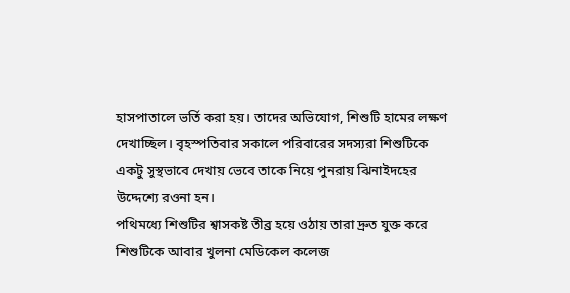হাসপাতালে ভর্তি করা হয়। তাদের অভিযোগ, শিশুটি হামের লক্ষণ দেখাচ্ছিল। বৃহস্পতিবার সকালে পরিবারের সদস্যরা শিশুটিকে একটু সুস্থভাবে দেখায় ভেবে তাকে নিয়ে পুনরায় ঝিনাইদহের উদ্দেশ্যে রওনা হন।
পথিমধ্যে শিশুটির শ্বাসকষ্ট তীব্র হয়ে ওঠায় তারা দ্রুত যুক্ত করে শিশুটিকে আবার খুলনা মেডিকেল কলেজ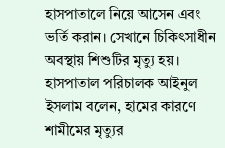হাসপাতালে নিয়ে আসেন এবং ভর্তি করান। সেখানে চিকিৎসাধীন অবস্থায় শিশুটির মৃত্যু হয়।
হাসপাতাল পরিচালক আইনুল ইসলাম বলেন, হামের কারণে শামীমের মৃত্যুর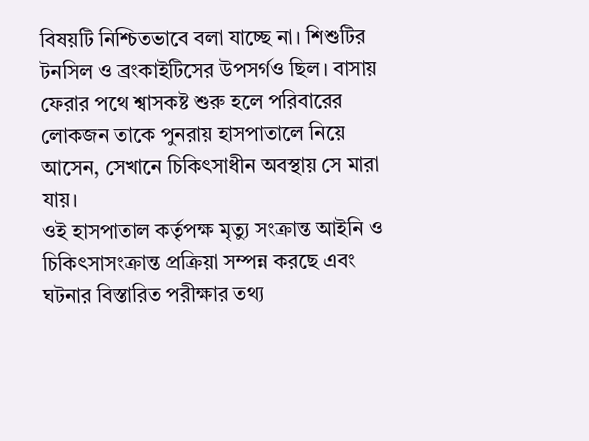বিষয়টি নিশ্চিতভাবে বলা যাচ্ছে না। শিশুটির টনসিল ও ব্রংকাইটিসের উপসর্গও ছিল। বাসায় ফেরার পথে শ্বাসকষ্ট শুরু হলে পরিবারের লোকজন তাকে পুনরায় হাসপাতালে নিয়ে আসেন, সেখানে চিকিৎসাধীন অবস্থায় সে মারা যায়।
ওই হাসপাতাল কর্তৃপক্ষ মৃত্যু সংক্রান্ত আইনি ও চিকিৎসাসংক্রান্ত প্রক্রিয়া সম্পন্ন করছে এবং ঘটনার বিস্তারিত পরীক্ষার তথ্য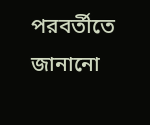পরবর্তীতে জানানো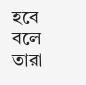হবে বলে তারা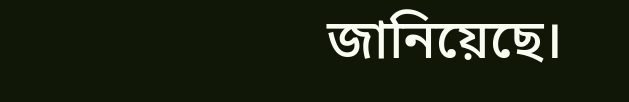জানিয়েছে।